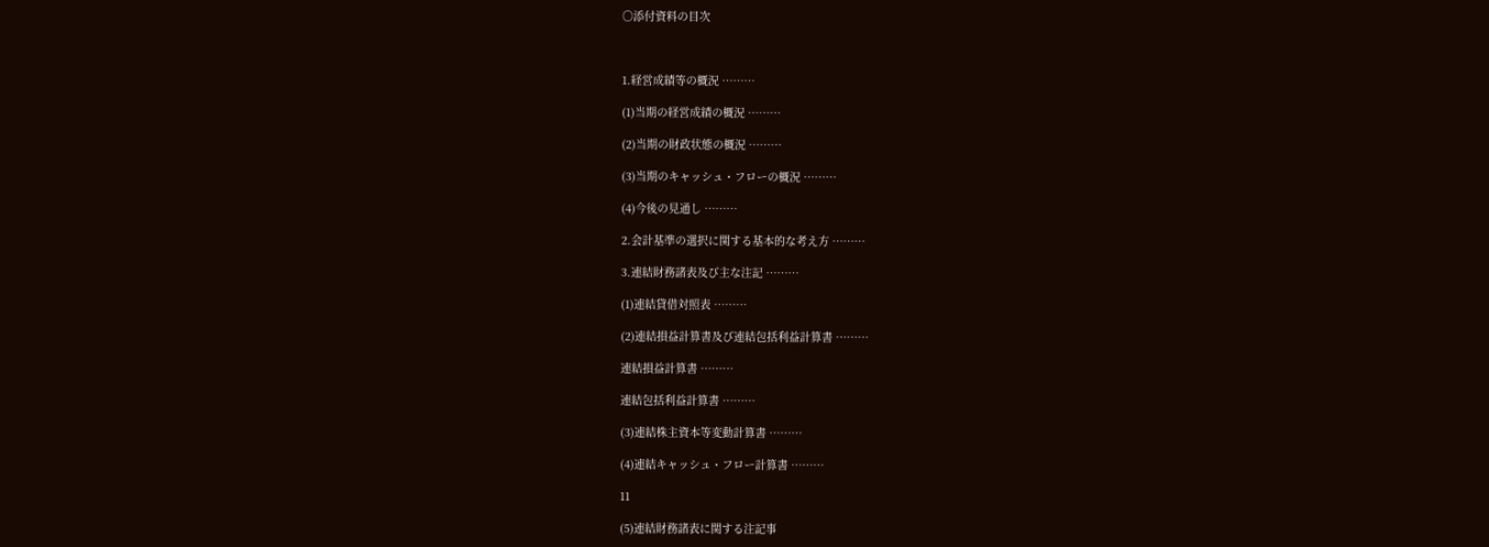○添付資料の目次



1.経営成績等の概況 ………

(1)当期の経営成績の概況 ………

(2)当期の財政状態の概況 ………

(3)当期のキャッシュ・フローの概況 ………

(4)今後の見通し ………

2.会計基準の選択に関する基本的な考え方 ………

3.連結財務諸表及び主な注記 ………

(1)連結貸借対照表 ………

(2)連結損益計算書及び連結包括利益計算書 ………

連結損益計算書 ………

連結包括利益計算書 ………

(3)連結株主資本等変動計算書 ………

(4)連結キャッシュ・フロー計算書 ………

11

(5)連結財務諸表に関する注記事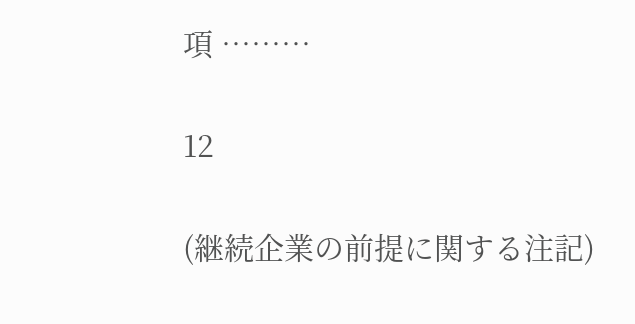項 ………

12

(継続企業の前提に関する注記)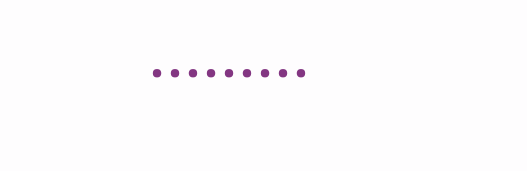………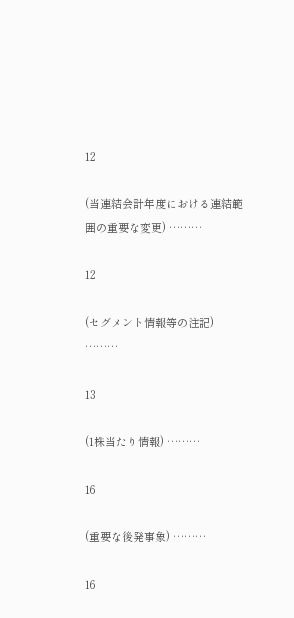12

(当連結会計年度における連結範囲の重要な変更) ………

12

(セグメント情報等の注記) ………

13

(1株当たり情報) ………

16

(重要な後発事象) ………

16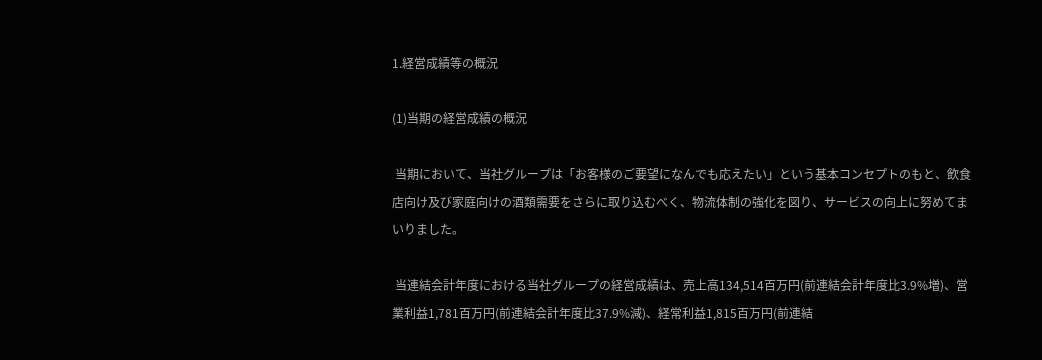1.経営成績等の概況

(1)当期の経営成績の概況

 当期において、当社グループは「お客様のご要望になんでも応えたい」という基本コンセプトのもと、飲食店向け及び家庭向けの酒類需要をさらに取り込むべく、物流体制の強化を図り、サービスの向上に努めてまいりました。

 当連結会計年度における当社グループの経営成績は、売上高134,514百万円(前連結会計年度比3.9%増)、営業利益1,781百万円(前連結会計年度比37.9%減)、経常利益1,815百万円(前連結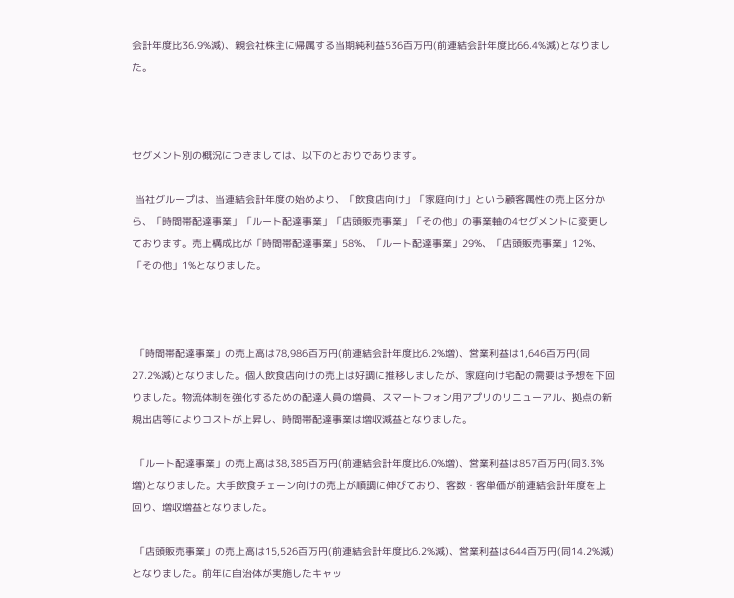会計年度比36.9%減)、親会社株主に帰属する当期純利益536百万円(前連結会計年度比66.4%減)となりました。



セグメント別の概況につきましては、以下のとおりであります。

 当社グループは、当連結会計年度の始めより、「飲食店向け」「家庭向け」という顧客属性の売上区分から、「時間帯配達事業」「ルート配達事業」「店頭販売事業」「その他」の事業軸の4セグメントに変更しております。売上構成比が「時間帯配達事業」58%、「ルート配達事業」29%、「店頭販売事業」12%、「その他」1%となりました。



 「時間帯配達事業」の売上高は78,986百万円(前連結会計年度比6.2%増)、営業利益は1,646百万円(同27.2%減)となりました。個人飲食店向けの売上は好調に推移しましたが、家庭向け宅配の需要は予想を下回りました。物流体制を強化するための配達人員の増員、スマートフォン用アプリのリニューアル、拠点の新規出店等によりコストが上昇し、時間帯配達事業は増収減益となりました。

 「ルート配達事業」の売上高は38,385百万円(前連結会計年度比6.0%増)、営業利益は857百万円(同3.3%増)となりました。大手飲食チェーン向けの売上が順調に伸びており、客数・客単価が前連結会計年度を上回り、増収増益となりました。

 「店頭販売事業」の売上高は15,526百万円(前連結会計年度比6.2%減)、営業利益は644百万円(同14.2%減)となりました。前年に自治体が実施したキャッ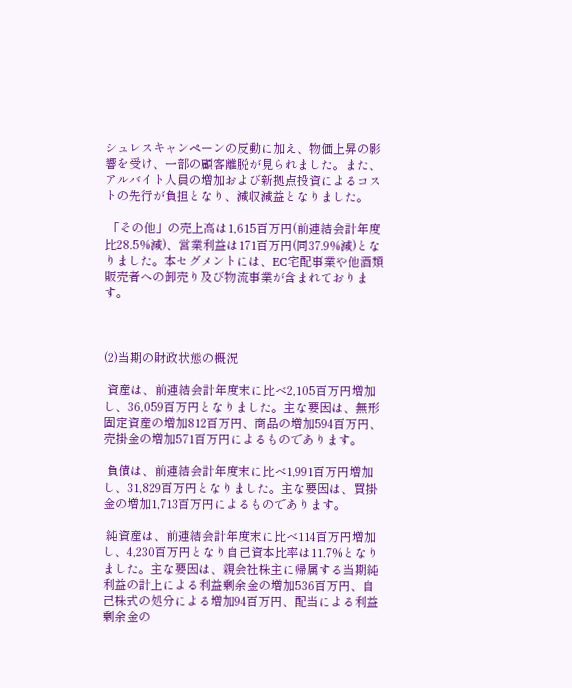シュレスキャンペーンの反動に加え、物価上昇の影響を受け、一部の顧客離脱が見られました。また、アルバイト人員の増加および新拠点投資によるコストの先行が負担となり、減収減益となりました。

 「その他」の売上高は1,615百万円(前連結会計年度比28.5%減)、営業利益は171百万円(同37.9%減)となりました。本セグメントには、EC宅配事業や他酒類販売者への卸売り及び物流事業が含まれております。



(2)当期の財政状態の概況

 資産は、前連結会計年度末に比べ2,105百万円増加し、36,059百万円となりました。主な要因は、無形固定資産の増加812百万円、商品の増加594百万円、売掛金の増加571百万円によるものであります。

 負債は、前連結会計年度末に比べ1,991百万円増加し、31,829百万円となりました。主な要因は、買掛金の増加1,713百万円によるものであります。

 純資産は、前連結会計年度末に比べ114百万円増加し、4,230百万円となり自己資本比率は11.7%となりました。主な要因は、親会社株主に帰属する当期純利益の計上による利益剰余金の増加536百万円、自己株式の処分による増加94百万円、配当による利益剰余金の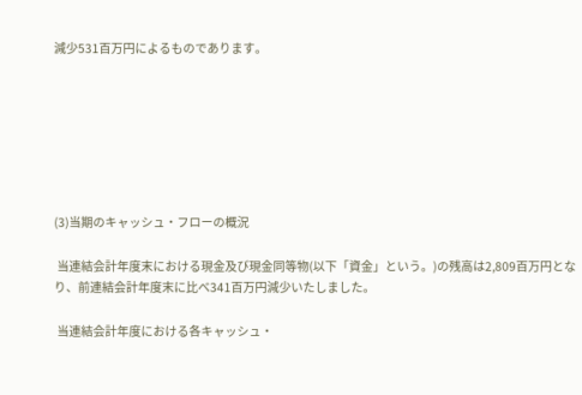減少531百万円によるものであります。







(3)当期のキャッシュ・フローの概況

 当連結会計年度末における現金及び現金同等物(以下「資金」という。)の残高は2,809百万円となり、前連結会計年度末に比べ341百万円減少いたしました。

 当連結会計年度における各キャッシュ・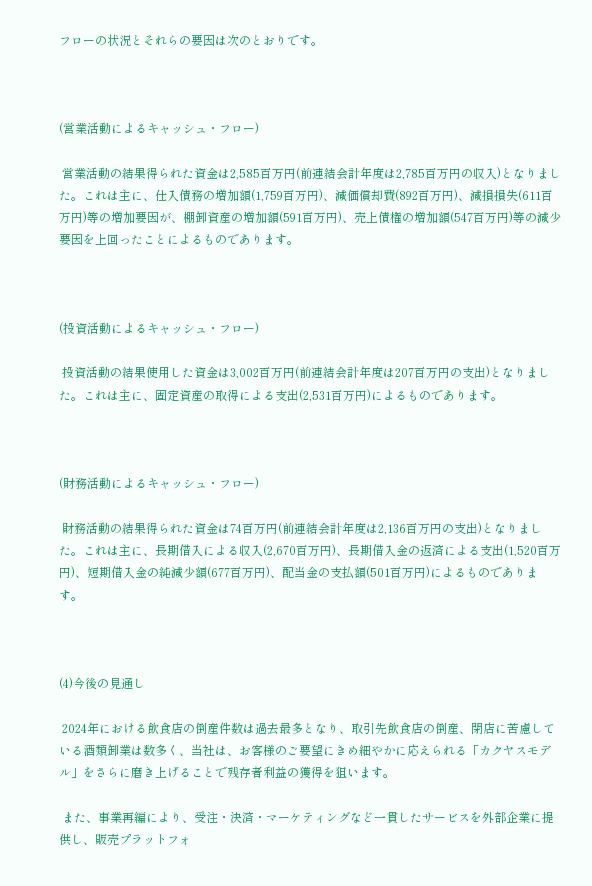フローの状況とそれらの要因は次のとおりです。



(営業活動によるキャッシュ・フロー)

 営業活動の結果得られた資金は2,585百万円(前連結会計年度は2,785百万円の収入)となりました。これは主に、仕入債務の増加額(1,759百万円)、減価償却費(892百万円)、減損損失(611百万円)等の増加要因が、棚卸資産の増加額(591百万円)、売上債権の増加額(547百万円)等の減少要因を上回ったことによるものであります。



(投資活動によるキャッシュ・フロー)

 投資活動の結果使用した資金は3,002百万円(前連結会計年度は207百万円の支出)となりました。これは主に、固定資産の取得による支出(2,531百万円)によるものであります。



(財務活動によるキャッシュ・フロー)

 財務活動の結果得られた資金は74百万円(前連結会計年度は2,136百万円の支出)となりました。これは主に、長期借入による収入(2,670百万円)、長期借入金の返済による支出(1,520百万円)、短期借入金の純減少額(677百万円)、配当金の支払額(501百万円)によるものであります。



(4)今後の見通し

 2024年における飲食店の倒産件数は過去最多となり、取引先飲食店の倒産、閉店に苦慮している酒類卸業は数多く、当社は、お客様のご要望にきめ細やかに応えられる「カクヤスモデル」をさらに磨き上げることで残存者利益の獲得を狙います。

 また、事業再編により、受注・決済・マーケティングなど一貫したサービスを外部企業に提供し、販売プラットフォ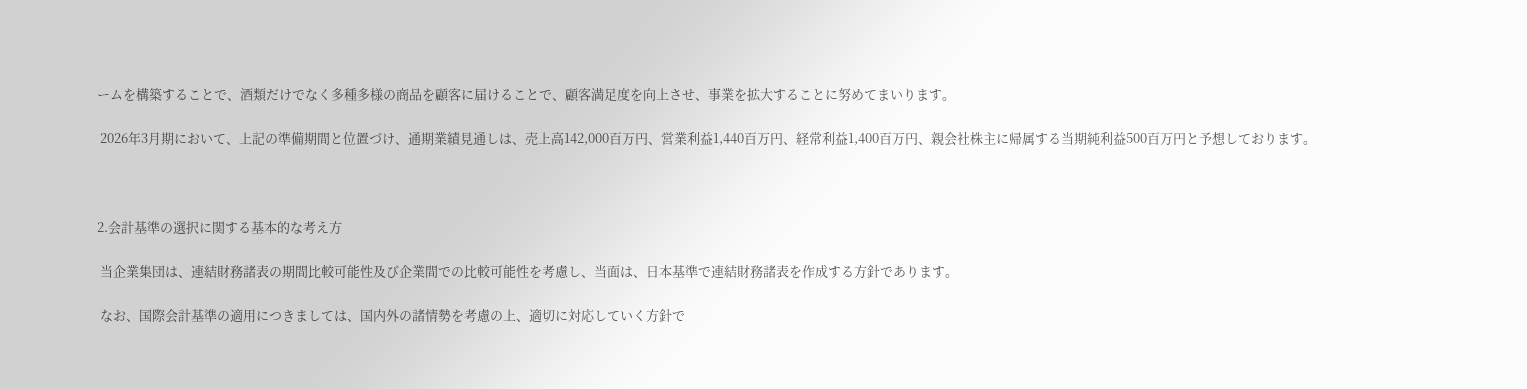ームを構築することで、酒類だけでなく多種多様の商品を顧客に届けることで、顧客満足度を向上させ、事業を拡大することに努めてまいります。

 2026年3月期において、上記の準備期間と位置づけ、通期業績見通しは、売上高142,000百万円、営業利益1,440百万円、経常利益1,400百万円、親会社株主に帰属する当期純利益500百万円と予想しております。



2.会計基準の選択に関する基本的な考え方

 当企業集団は、連結財務諸表の期間比較可能性及び企業間での比較可能性を考慮し、当面は、日本基準で連結財務諸表を作成する方針であります。

 なお、国際会計基準の適用につきましては、国内外の諸情勢を考慮の上、適切に対応していく方針で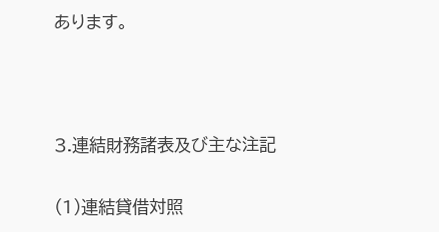あります。



3.連結財務諸表及び主な注記

(1)連結貸借対照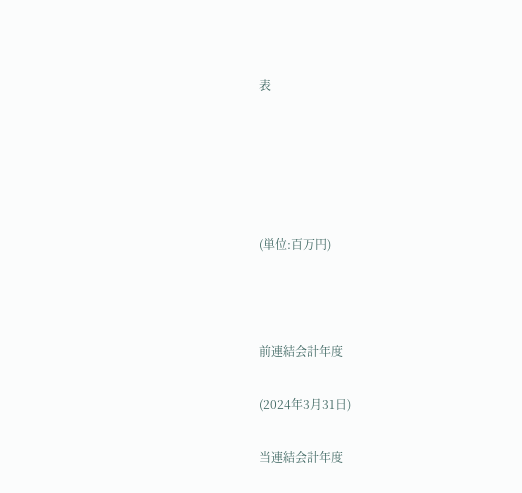表





(単位:百万円)



前連結会計年度

(2024年3月31日)

当連結会計年度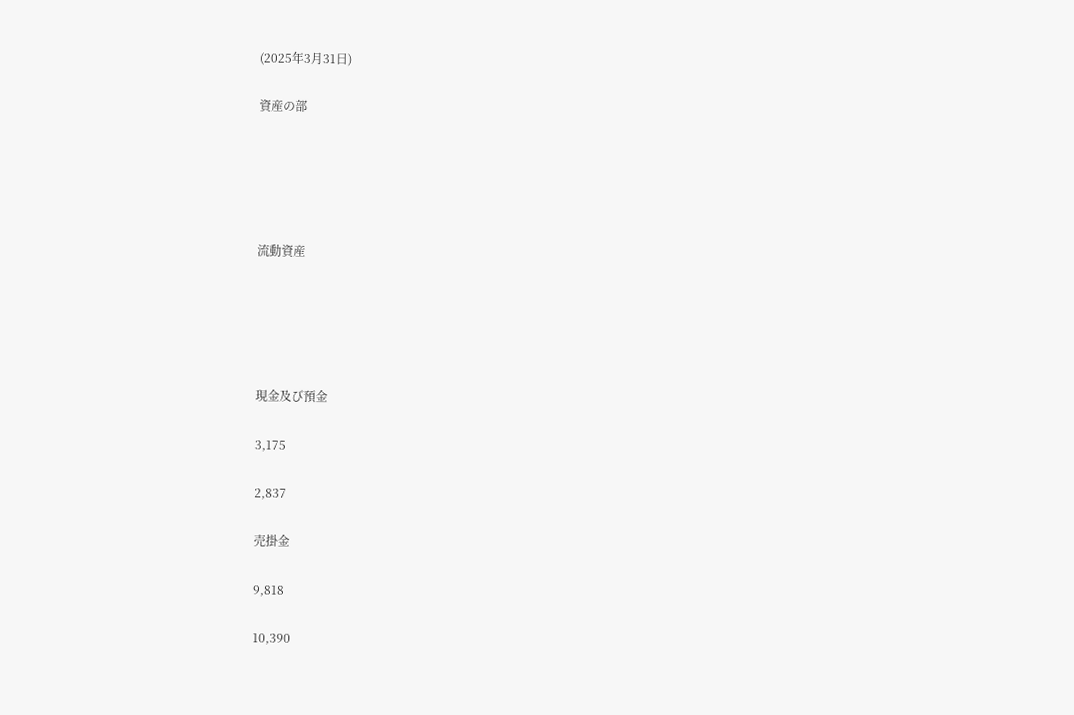(2025年3月31日)

資産の部





流動資産





現金及び預金

3,175

2,837

売掛金

9,818

10,390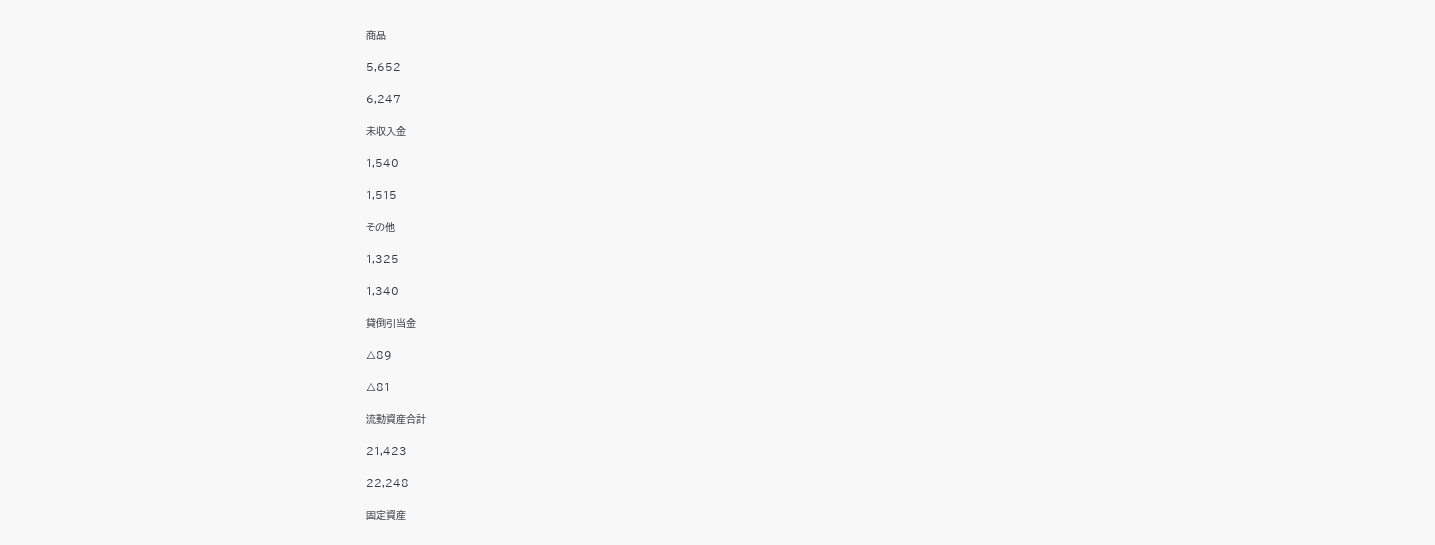商品

5,652

6,247

未収入金

1,540

1,515

その他

1,325

1,340

貸倒引当金

△89

△81

流動資産合計

21,423

22,248

固定資産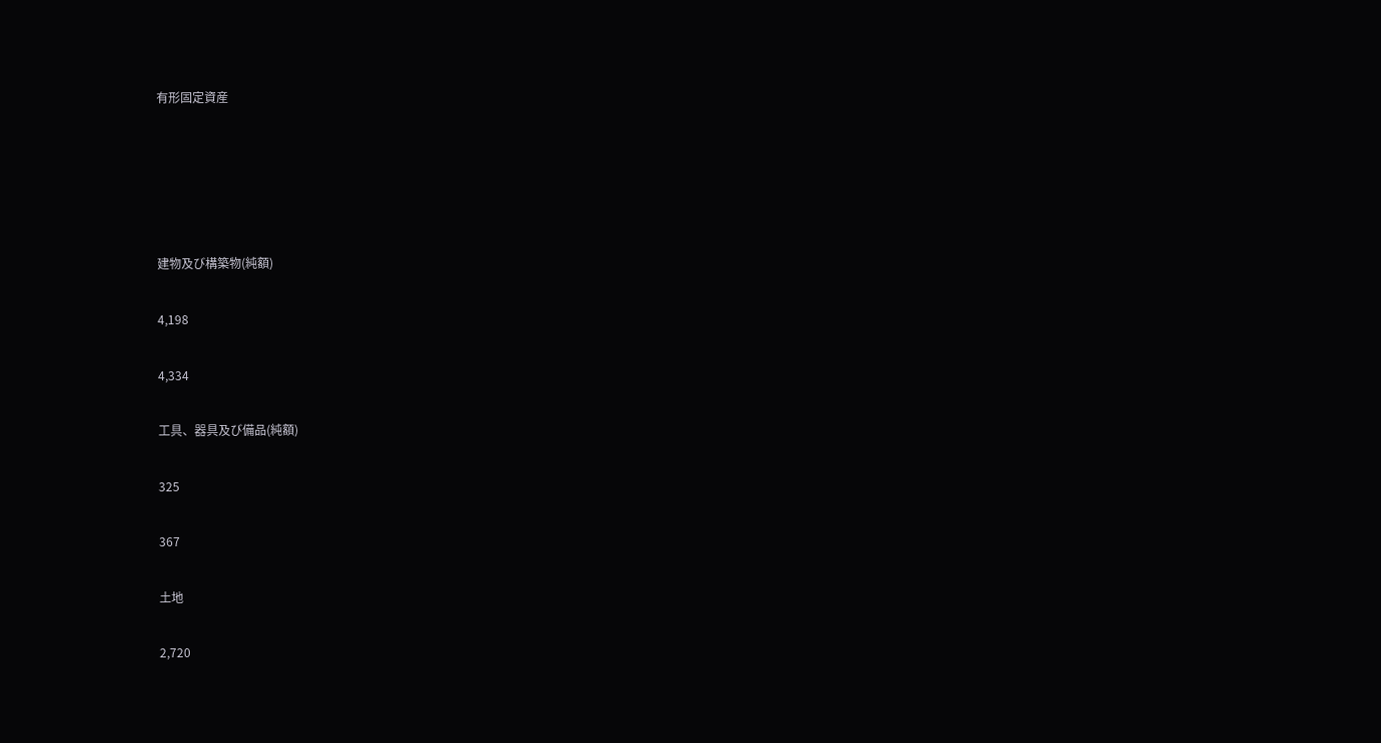有形固定資産





建物及び構築物(純額)

4,198

4,334

工具、器具及び備品(純額)

325

367

土地

2,720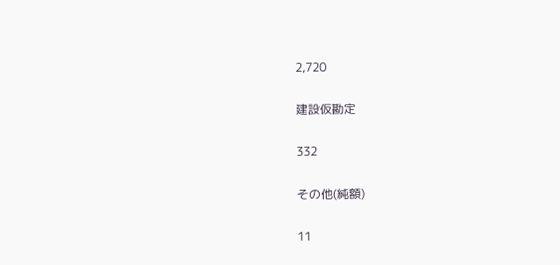2,720

建設仮勘定

332

その他(純額)

11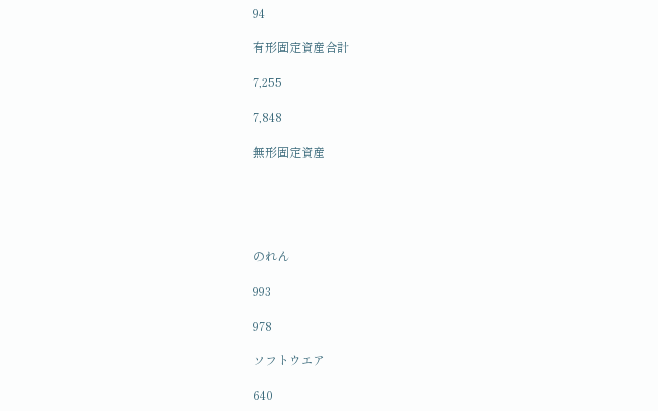94

有形固定資産合計

7,255

7,848

無形固定資産





のれん

993

978

ソフトウエア

640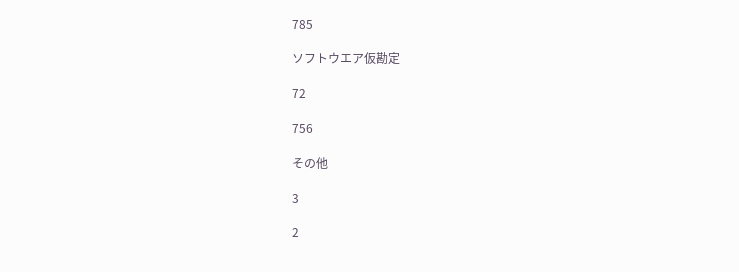785

ソフトウエア仮勘定

72

756

その他

3

2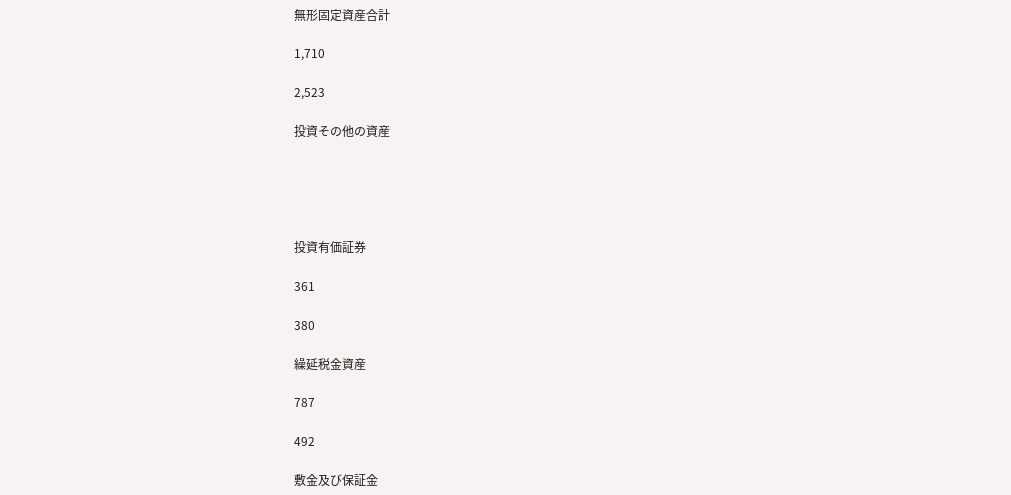無形固定資産合計

1,710

2,523

投資その他の資産





投資有価証券

361

380

繰延税金資産

787

492

敷金及び保証金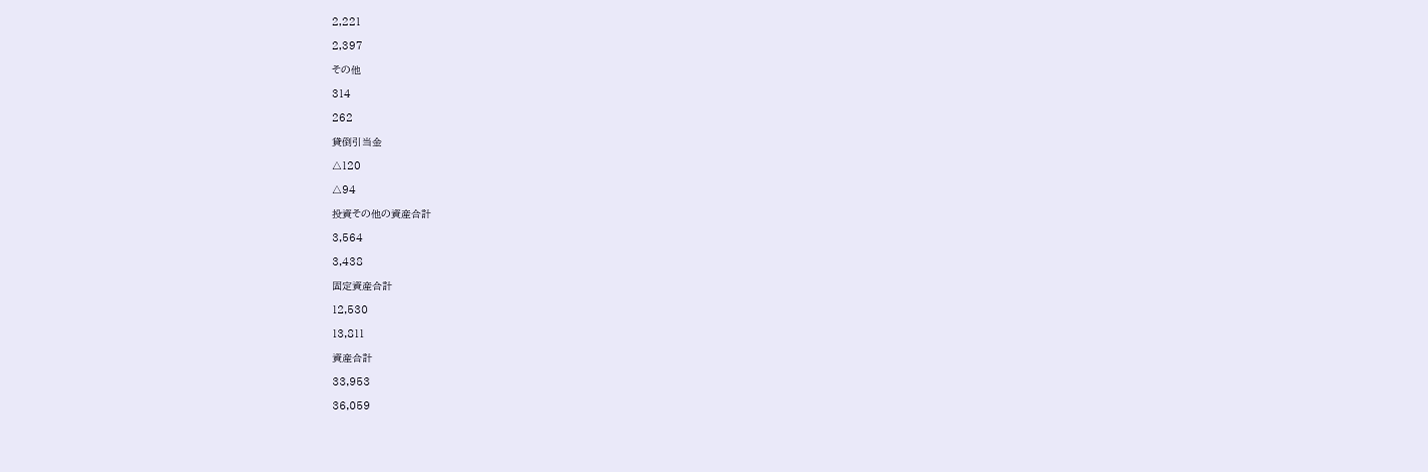2,221

2,397

その他

314

262

貸倒引当金

△120

△94

投資その他の資産合計

3,564

3,438

固定資産合計

12,530

13,811

資産合計

33,953

36,059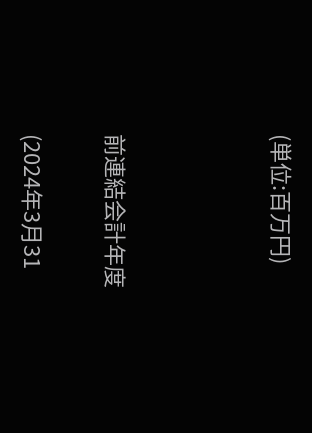(単位:百万円)



前連結会計年度

(2024年3月31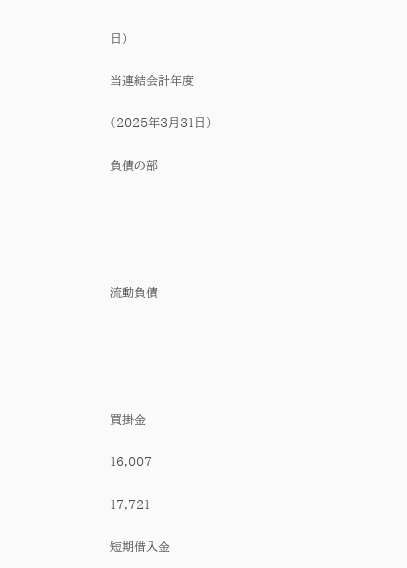日)

当連結会計年度

(2025年3月31日)

負債の部





流動負債





買掛金

16,007

17,721

短期借入金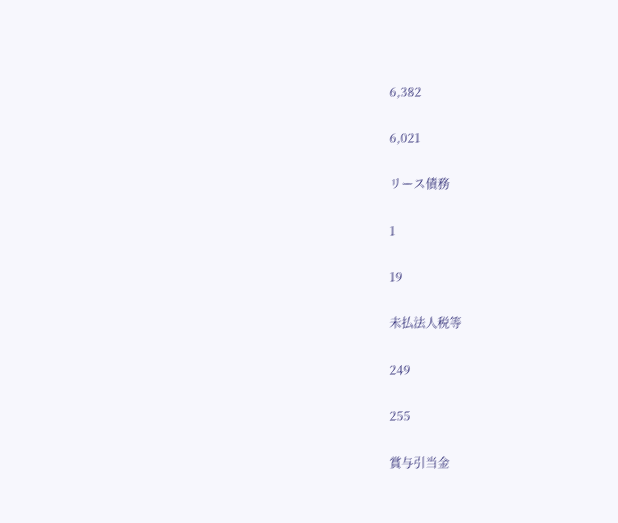6,382

6,021

リース債務

1

19

未払法人税等

249

255

賞与引当金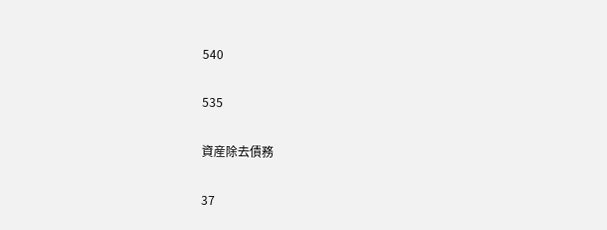540

535

資産除去債務

37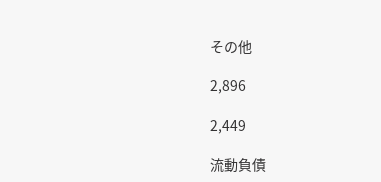その他

2,896

2,449

流動負債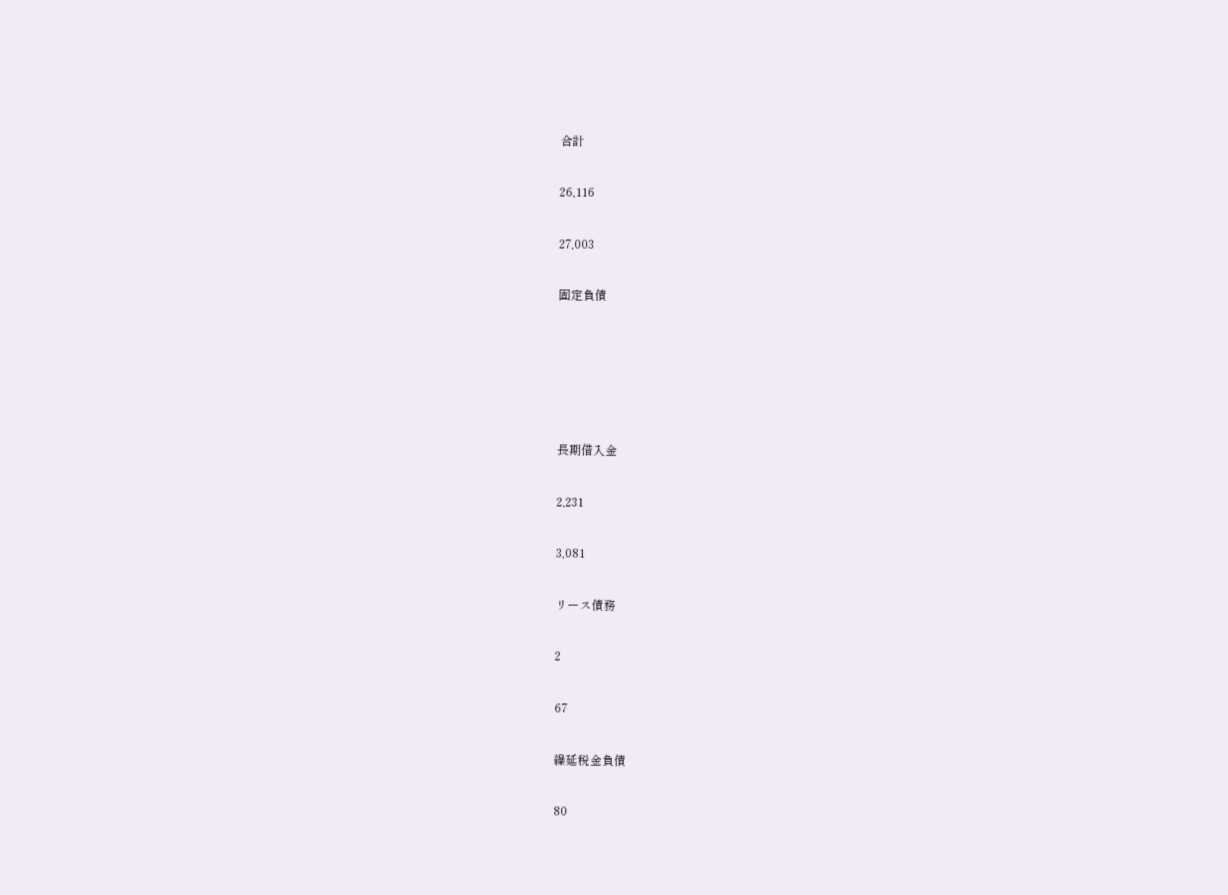合計

26,116

27,003

固定負債





長期借入金

2,231

3,081

リース債務

2

67

繰延税金負債

80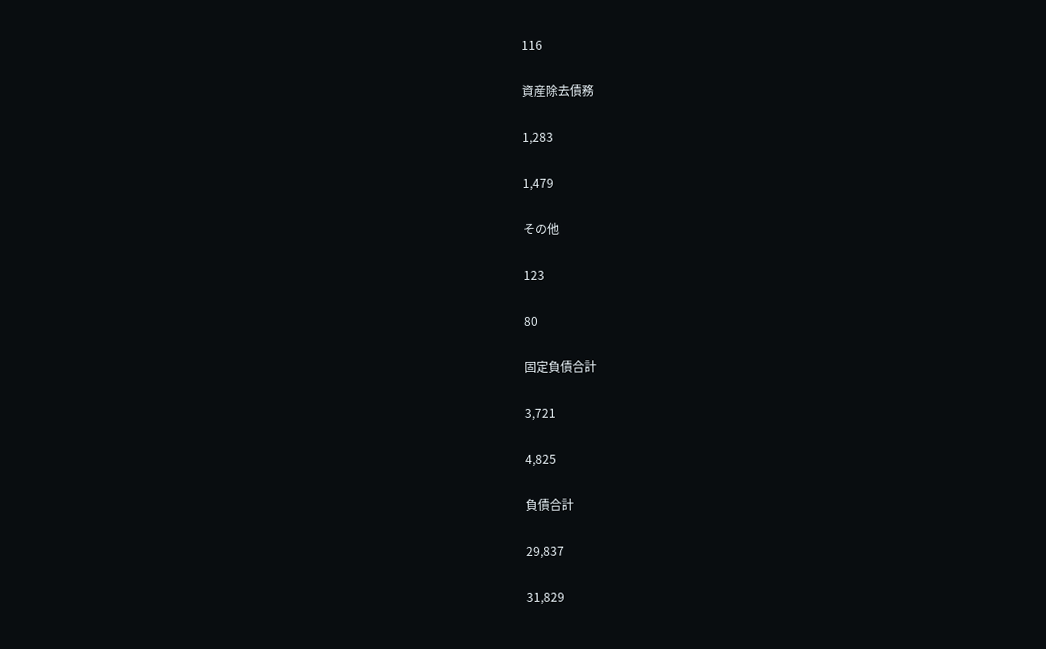116

資産除去債務

1,283

1,479

その他

123

80

固定負債合計

3,721

4,825

負債合計

29,837

31,829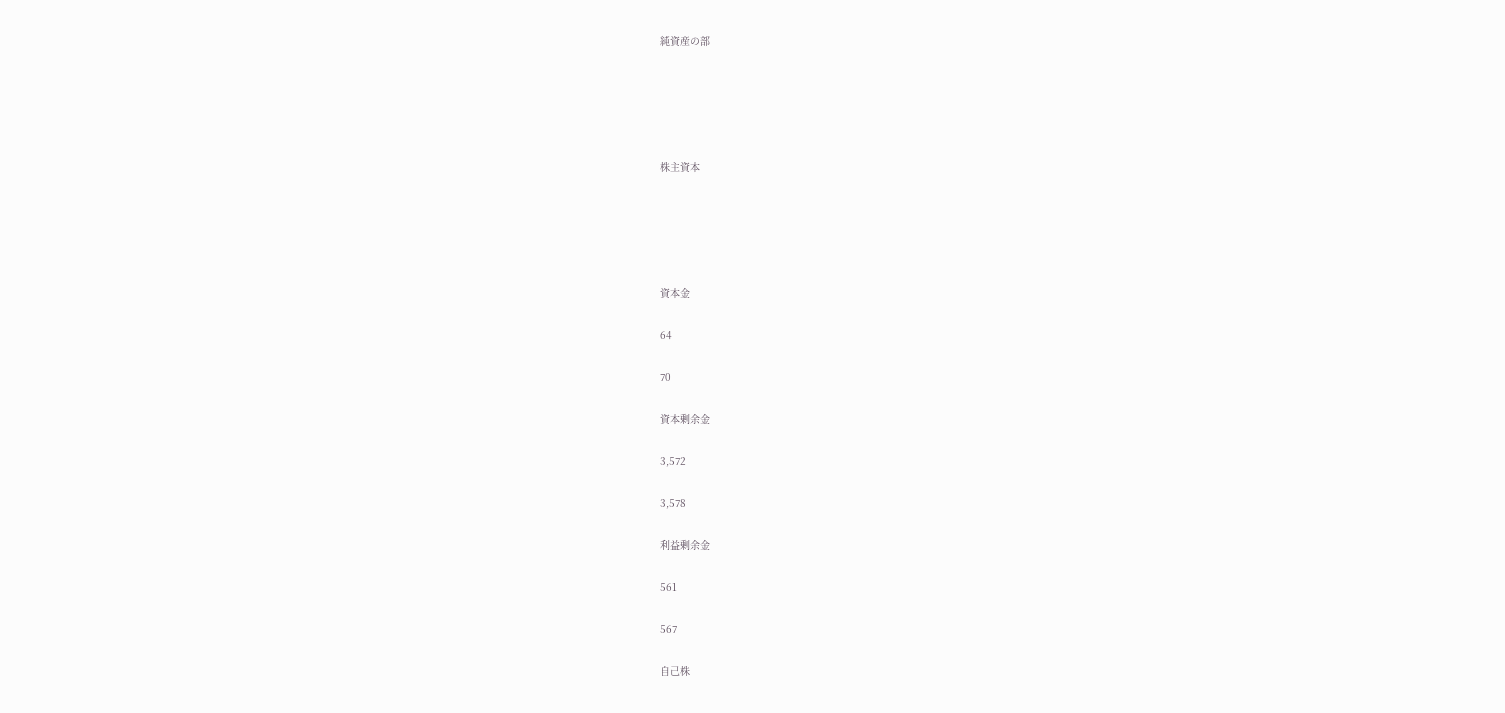純資産の部





株主資本





資本金

64

70

資本剰余金

3,572

3,578

利益剰余金

561

567

自己株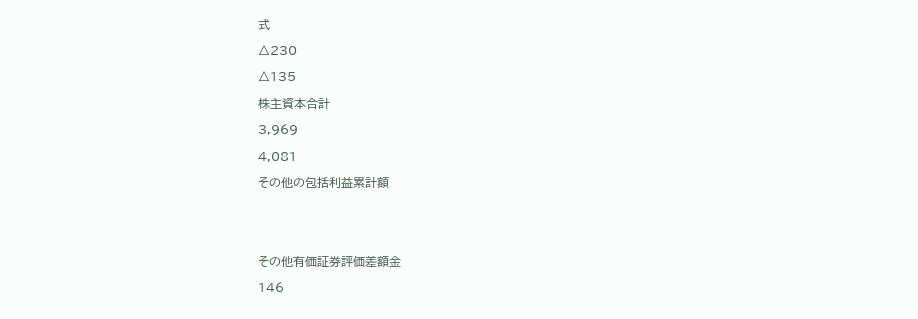式

△230

△135

株主資本合計

3,969

4,081

その他の包括利益累計額





その他有価証券評価差額金

146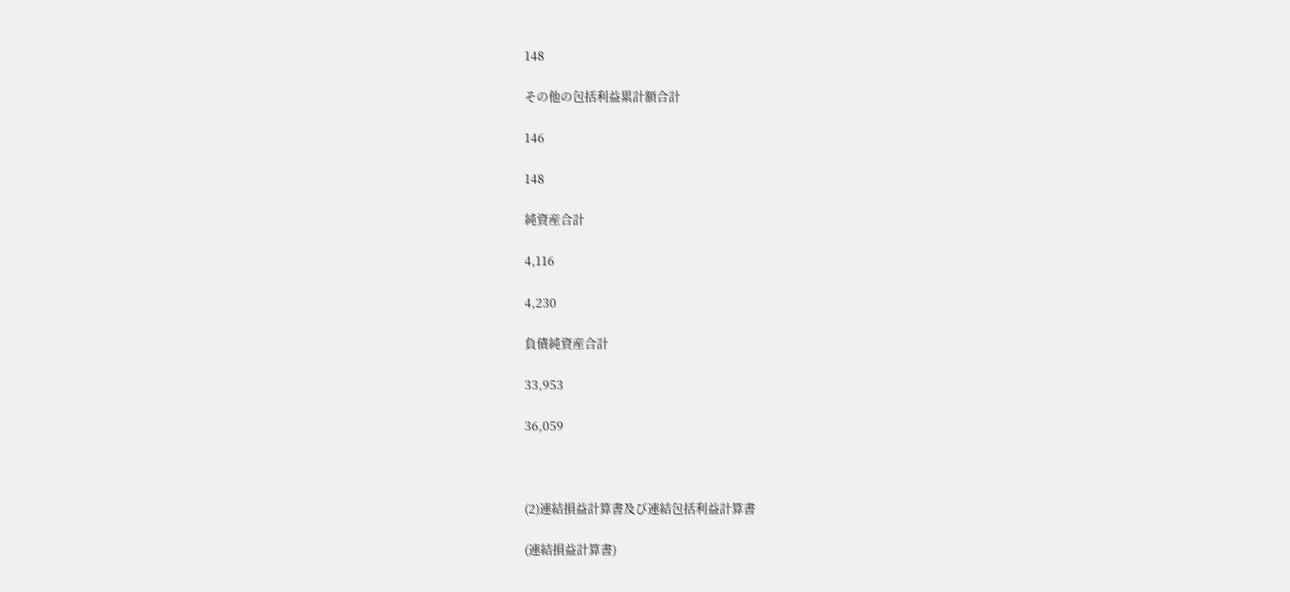148

その他の包括利益累計額合計

146

148

純資産合計

4,116

4,230

負債純資産合計

33,953

36,059



(2)連結損益計算書及び連結包括利益計算書

(連結損益計算書)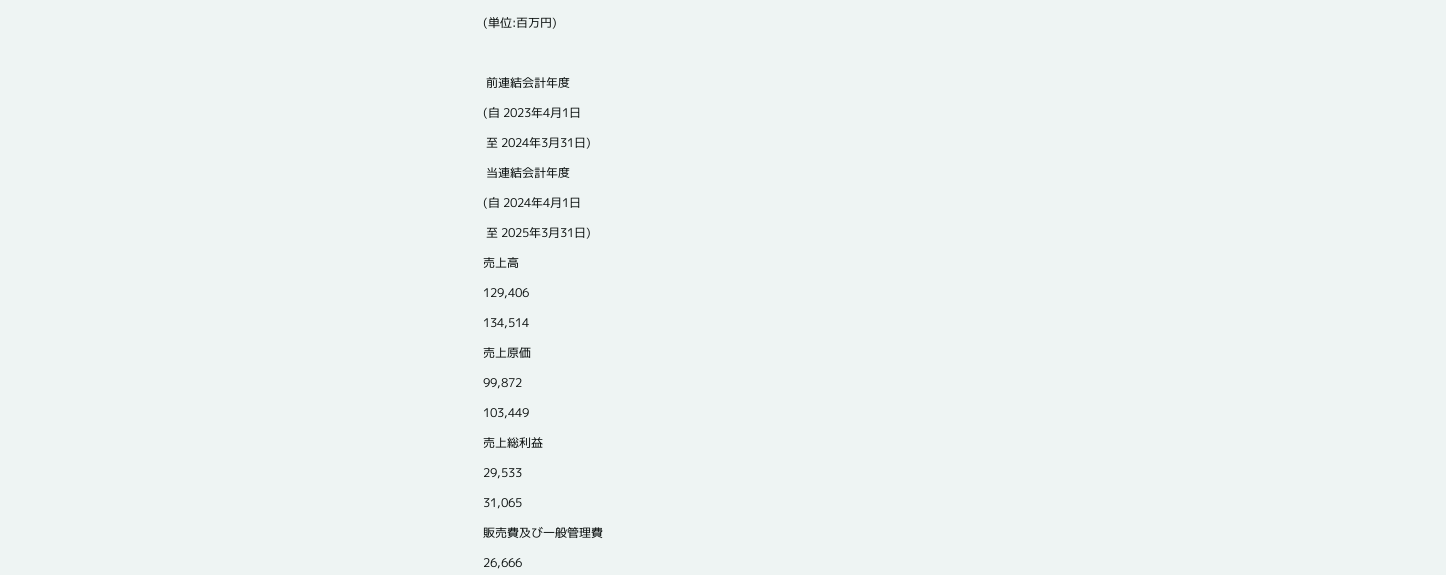(単位:百万円)



 前連結会計年度

(自 2023年4月1日

 至 2024年3月31日)

 当連結会計年度

(自 2024年4月1日

 至 2025年3月31日)

売上高

129,406

134,514

売上原価

99,872

103,449

売上総利益

29,533

31,065

販売費及び一般管理費

26,666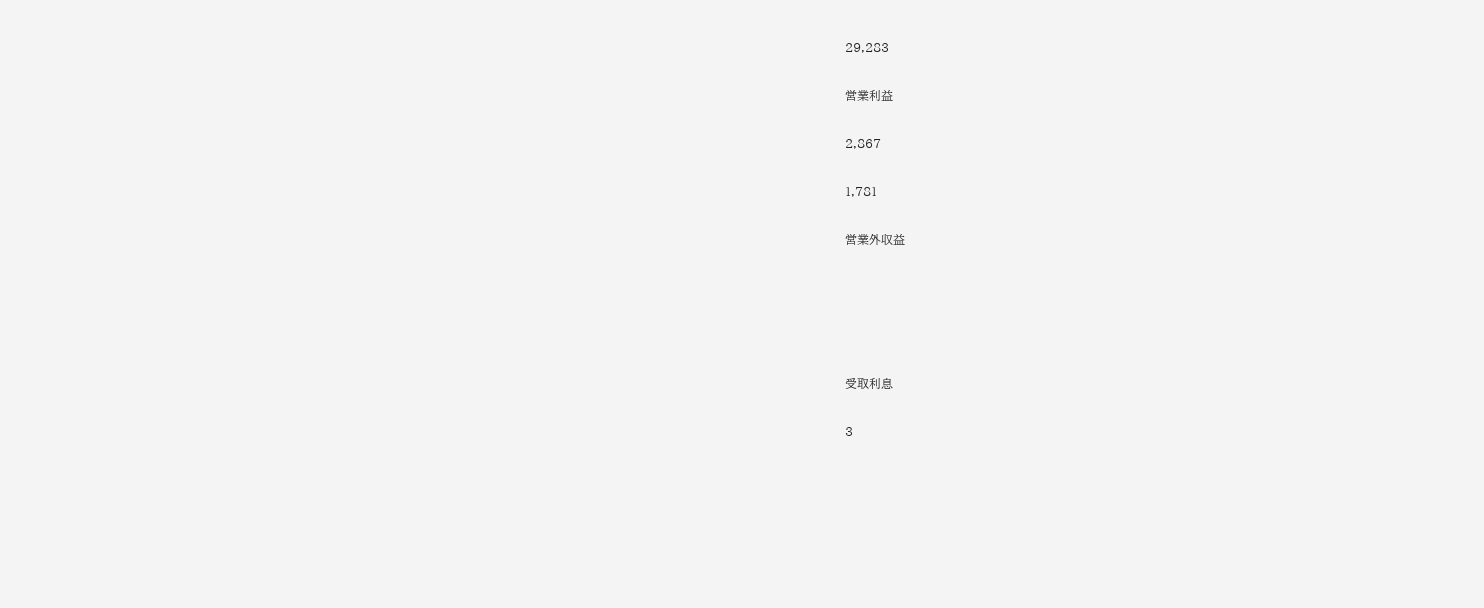29,283

営業利益

2,867

1,781

営業外収益





受取利息

3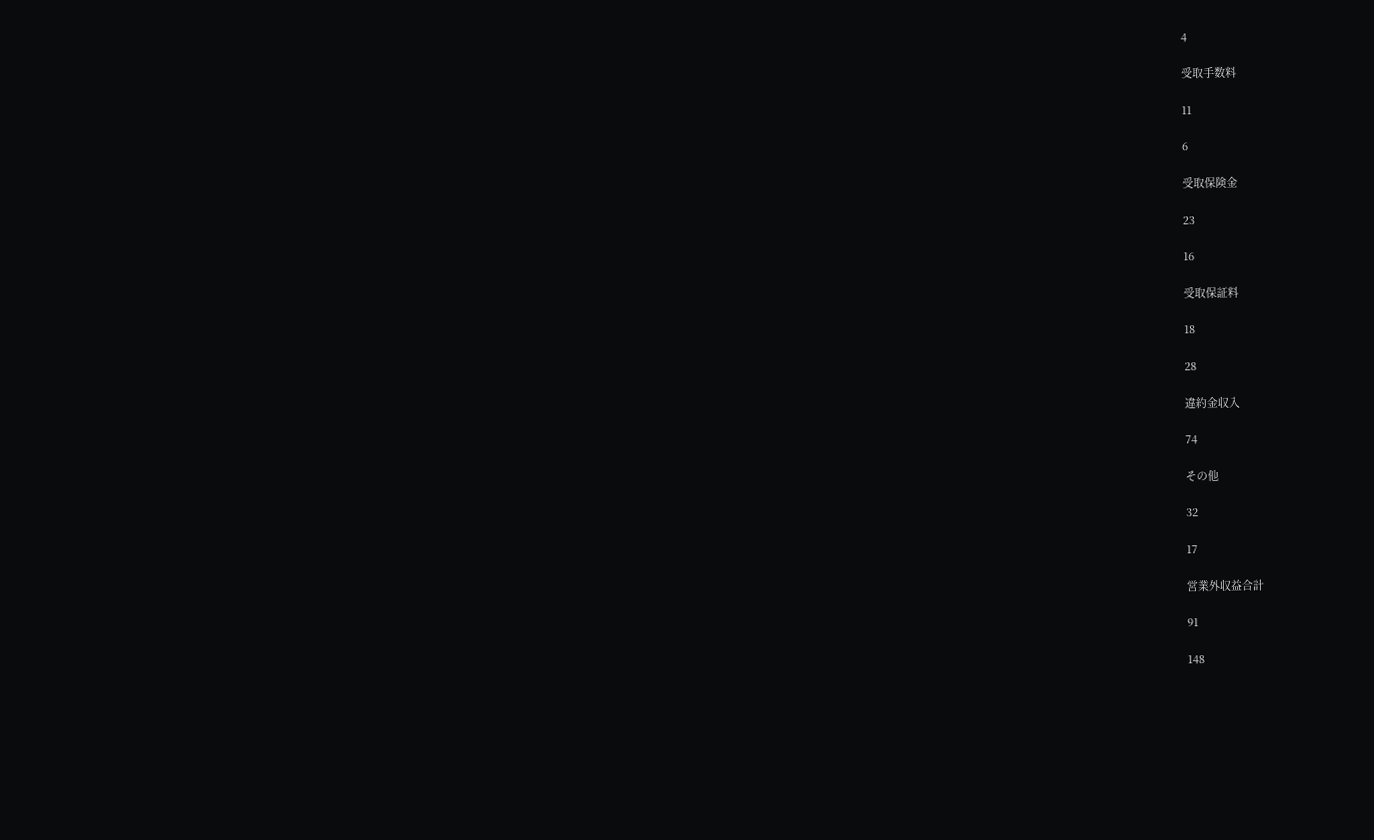4

受取手数料

11

6

受取保険金

23

16

受取保証料

18

28

違約金収入

74

その他

32

17

営業外収益合計

91

148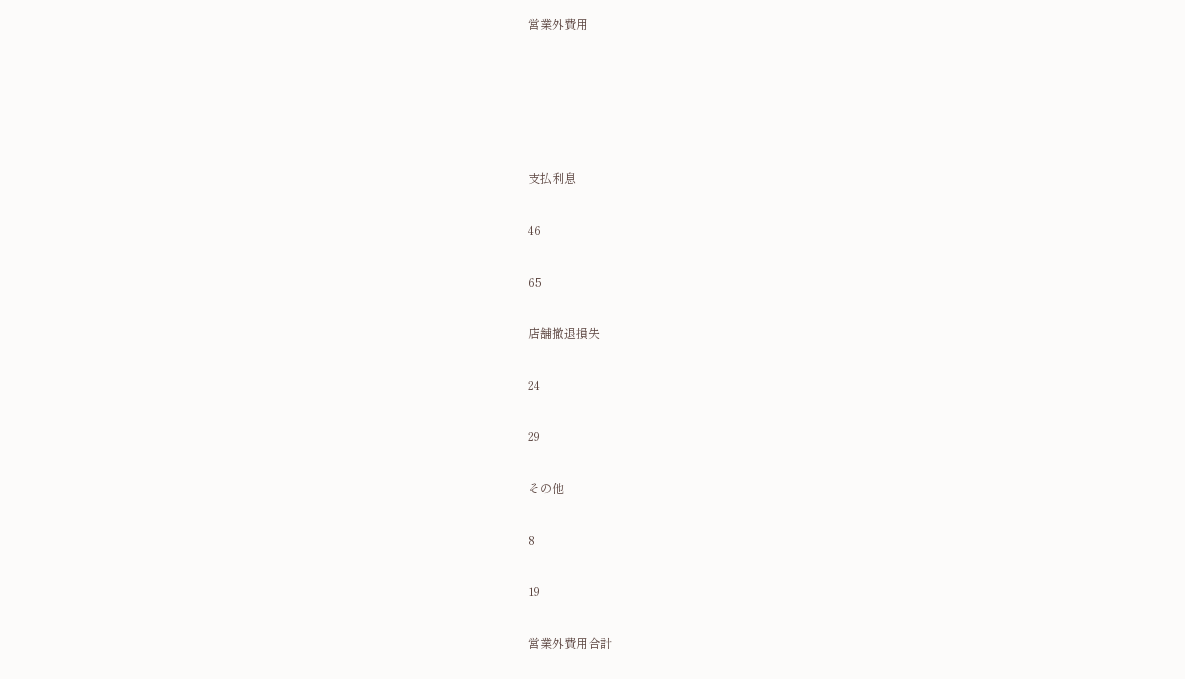営業外費用





支払利息

46

65

店舗撤退損失

24

29

その他

8

19

営業外費用合計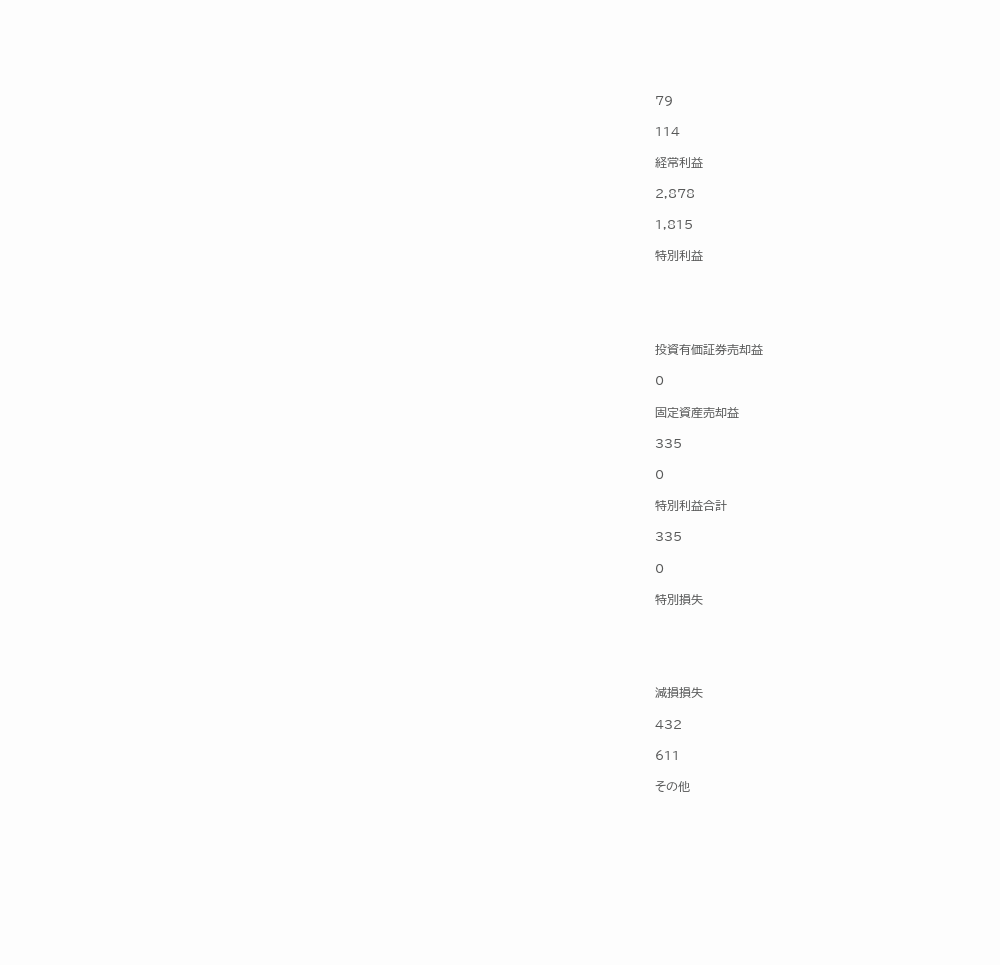79

114

経常利益

2,878

1,815

特別利益





投資有価証券売却益

0

固定資産売却益

335

0

特別利益合計

335

0

特別損失





減損損失

432

611

その他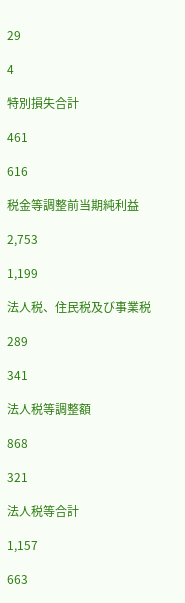29

4

特別損失合計

461

616

税金等調整前当期純利益

2,753

1,199

法人税、住民税及び事業税

289

341

法人税等調整額

868

321

法人税等合計

1,157

663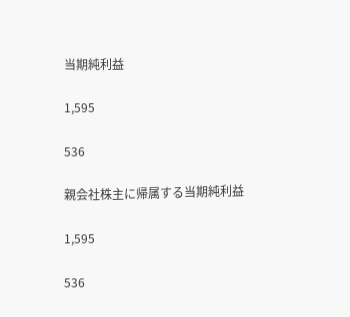当期純利益

1,595

536

親会社株主に帰属する当期純利益

1,595

536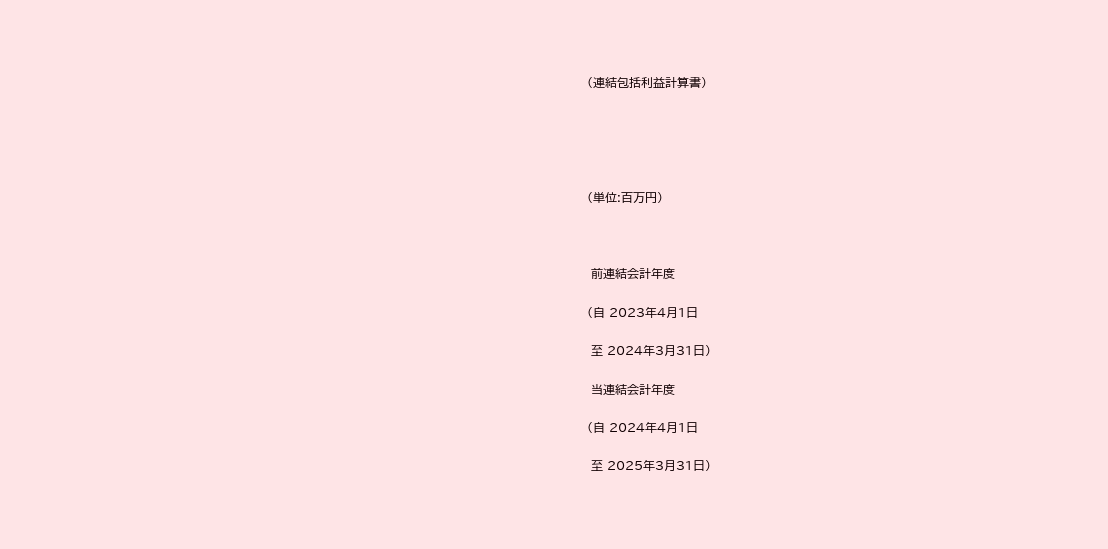(連結包括利益計算書)





(単位:百万円)



 前連結会計年度

(自 2023年4月1日

 至 2024年3月31日)

 当連結会計年度

(自 2024年4月1日

 至 2025年3月31日)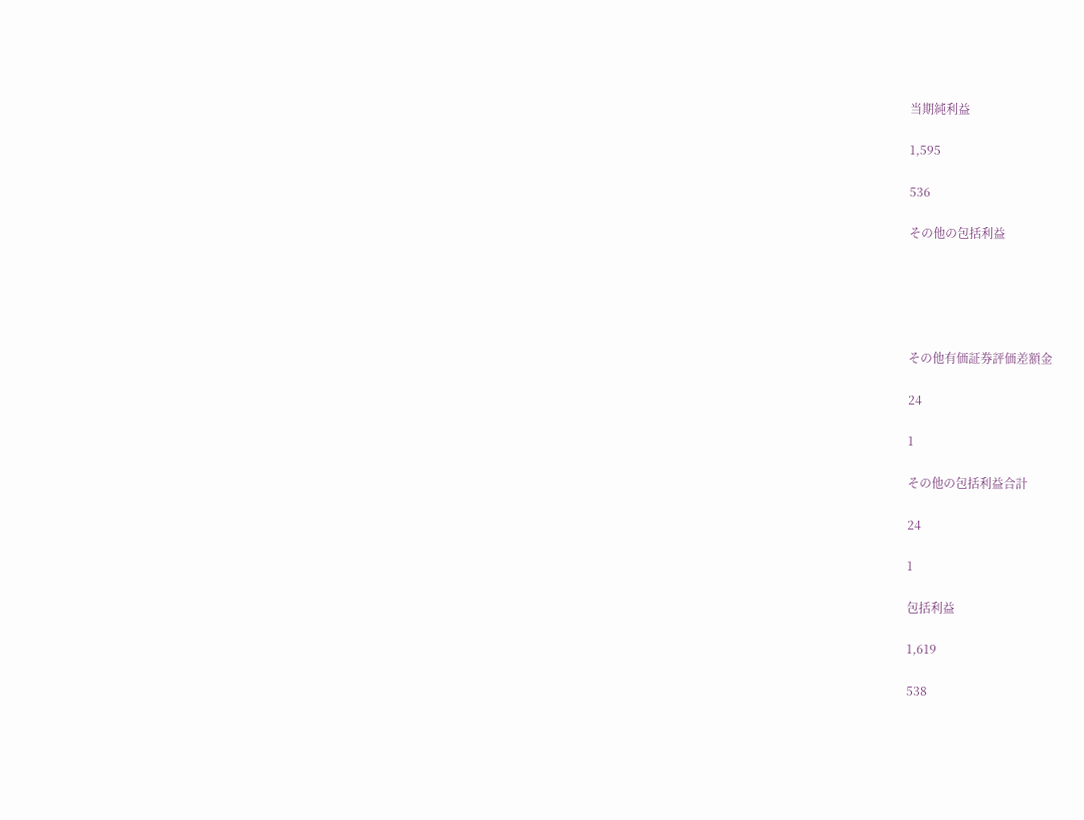当期純利益

1,595

536

その他の包括利益





その他有価証券評価差額金

24

1

その他の包括利益合計

24

1

包括利益

1,619

538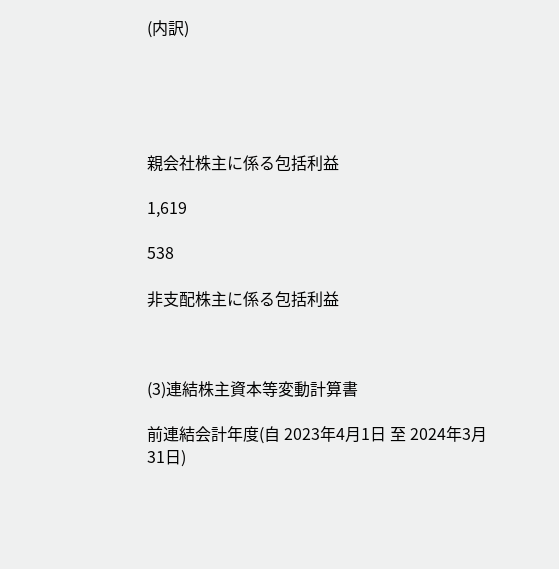(内訳)





親会社株主に係る包括利益

1,619

538

非支配株主に係る包括利益



(3)連結株主資本等変動計算書

前連結会計年度(自 2023年4月1日 至 2024年3月31日)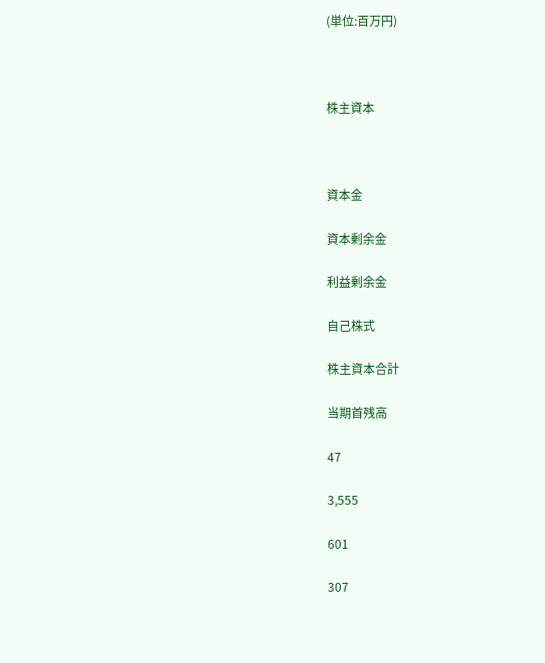(単位:百万円)



株主資本



資本金

資本剰余金

利益剰余金

自己株式

株主資本合計

当期首残高

47

3,555

601

307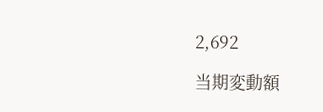2,692

当期変動額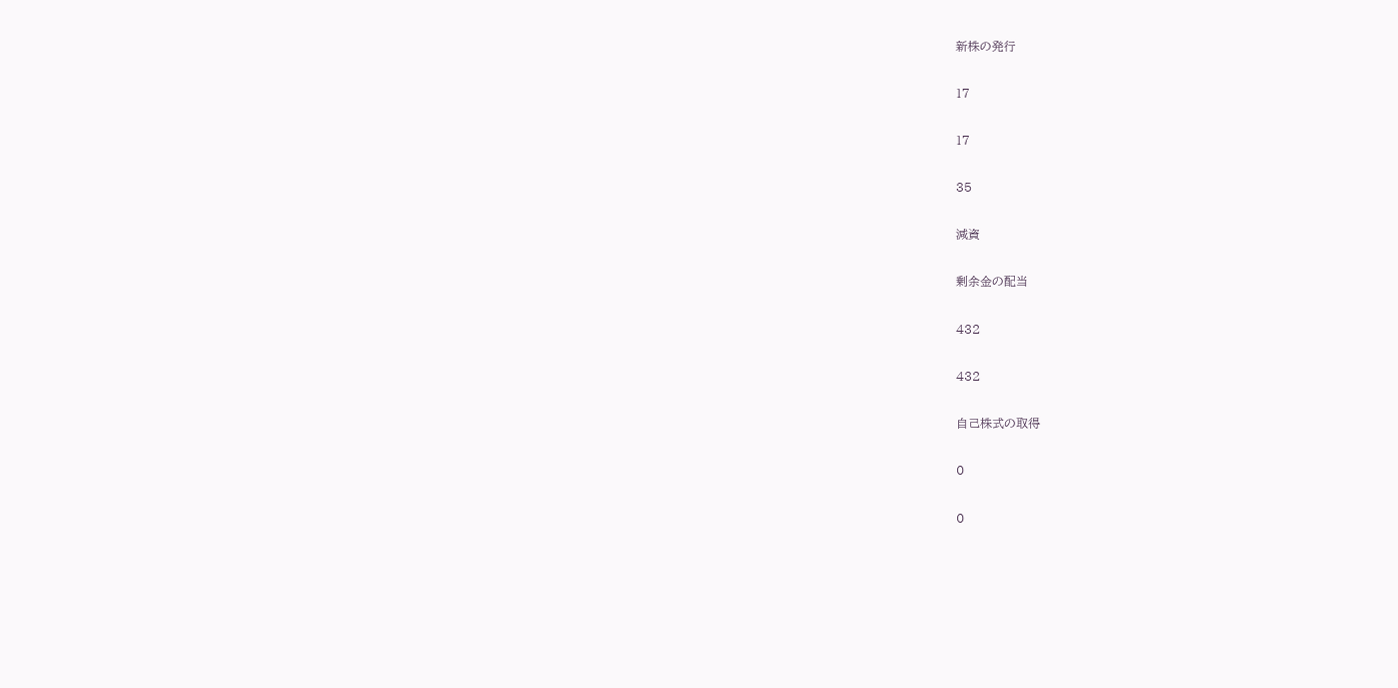新株の発行

17

17

35

減資

剰余金の配当

432

432

自己株式の取得

0

0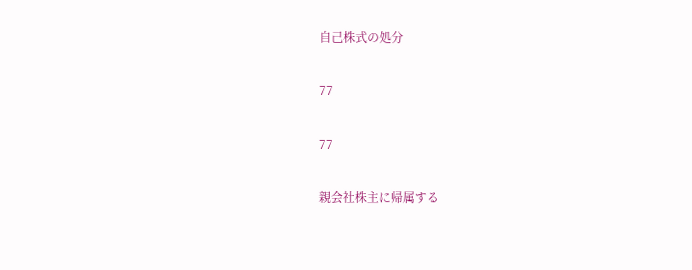自己株式の処分

77

77

親会社株主に帰属する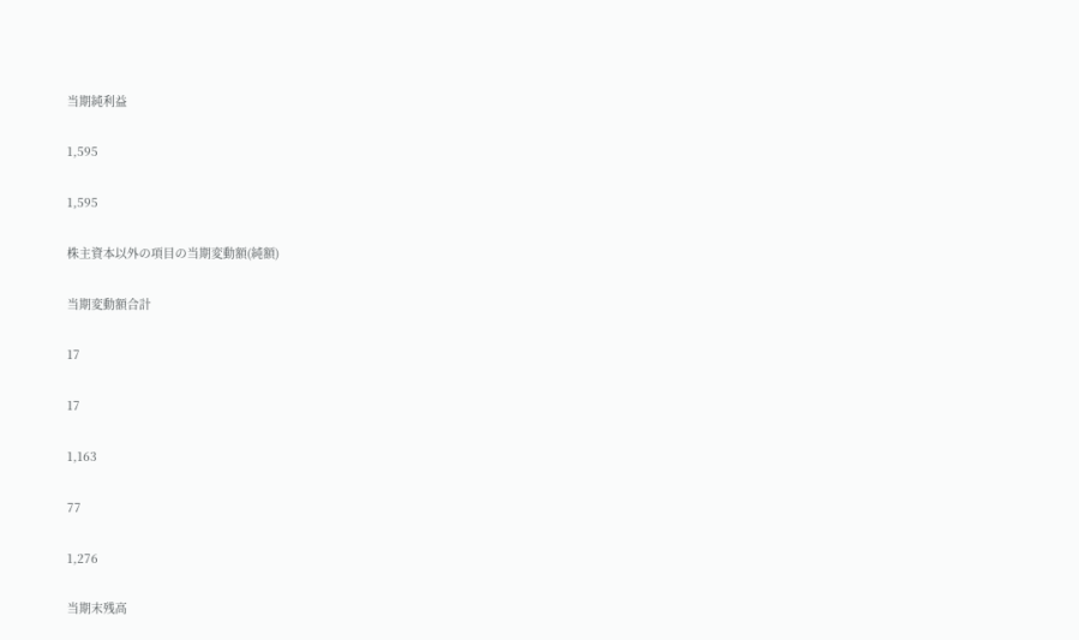当期純利益

1,595

1,595

株主資本以外の項目の当期変動額(純額)

当期変動額合計

17

17

1,163

77

1,276

当期末残高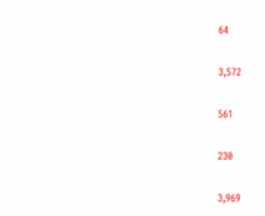64

3,572

561

230

3,969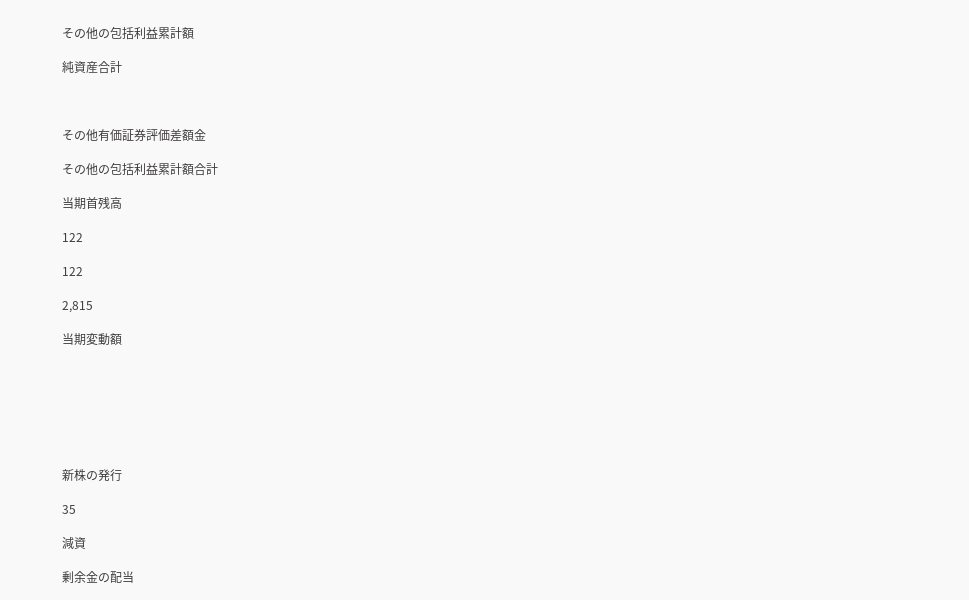その他の包括利益累計額

純資産合計



その他有価証券評価差額金

その他の包括利益累計額合計

当期首残高

122

122

2,815

当期変動額







新株の発行

35

減資

剰余金の配当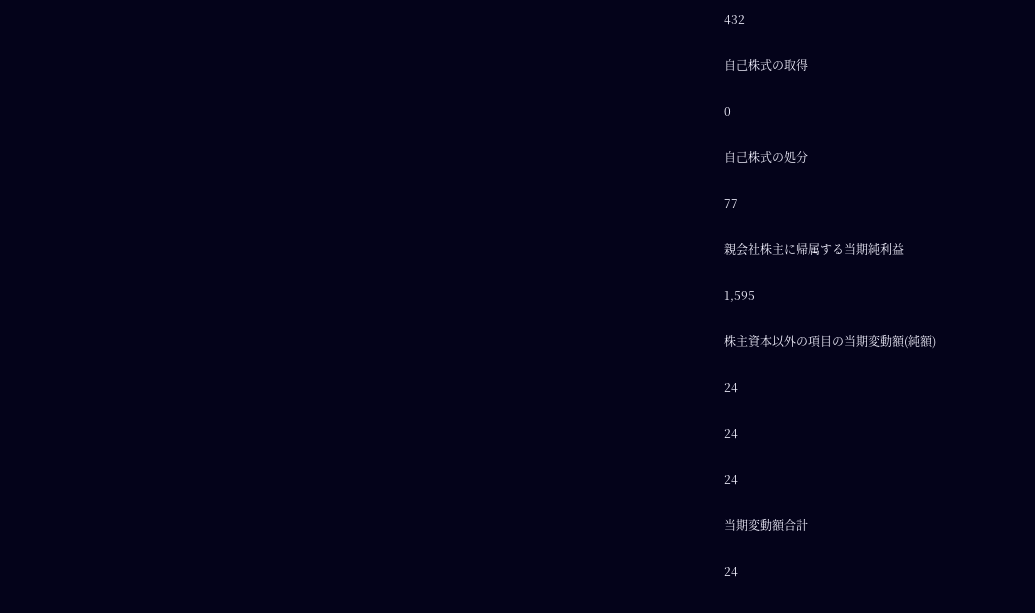432

自己株式の取得

0

自己株式の処分

77

親会社株主に帰属する当期純利益

1,595

株主資本以外の項目の当期変動額(純額)

24

24

24

当期変動額合計

24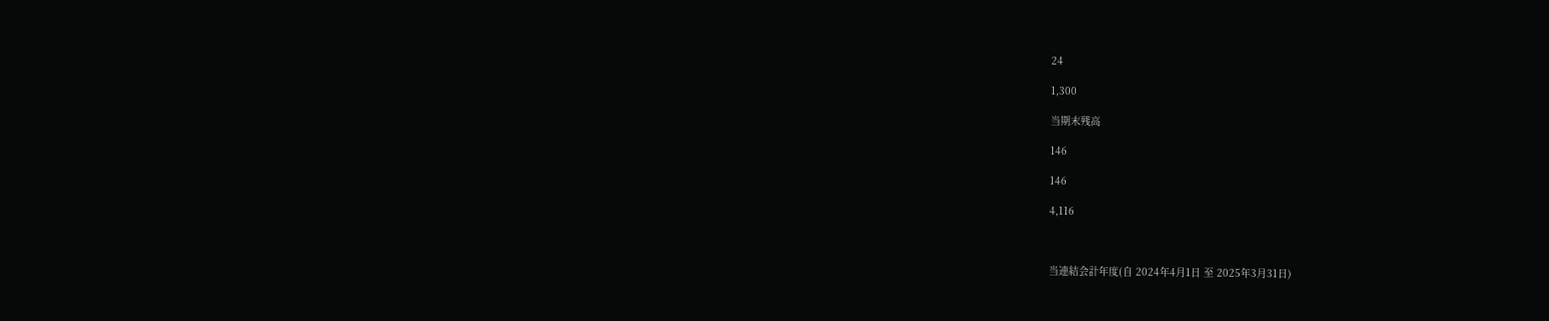24

1,300

当期末残高

146

146

4,116



当連結会計年度(自 2024年4月1日 至 2025年3月31日)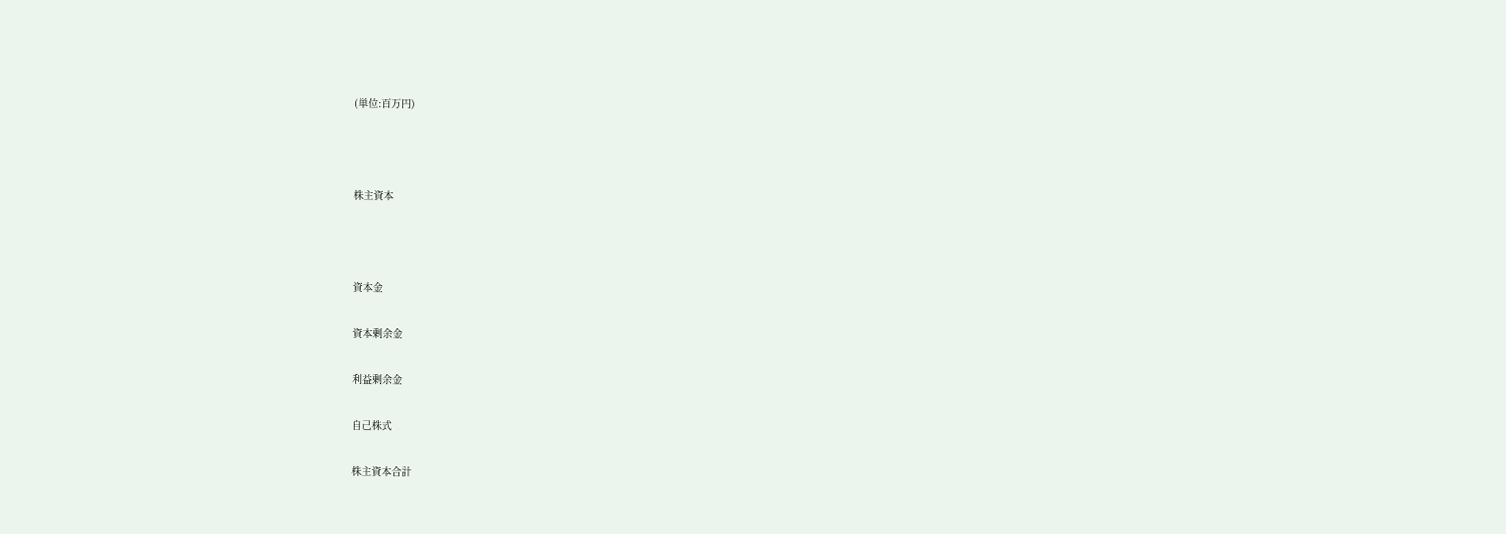(単位:百万円)



株主資本



資本金

資本剰余金

利益剰余金

自己株式

株主資本合計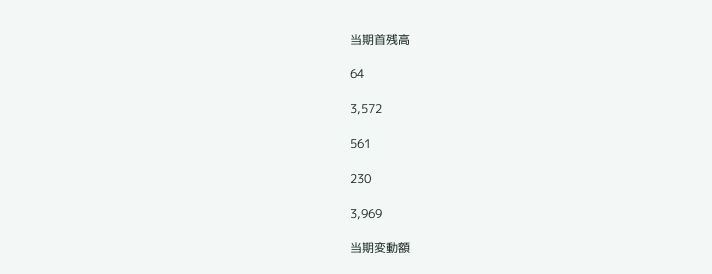当期首残高

64

3,572

561

230

3,969

当期変動額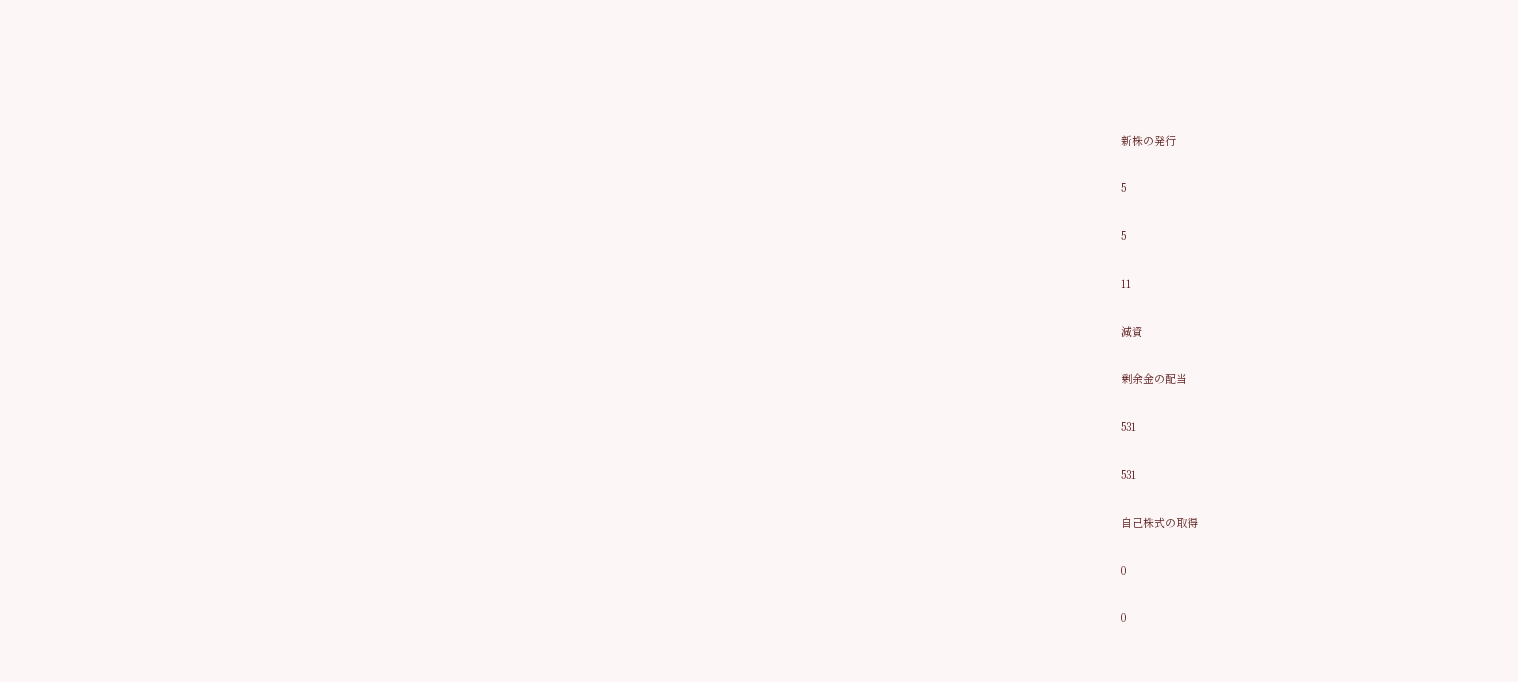新株の発行

5

5

11

減資

剰余金の配当

531

531

自己株式の取得

0

0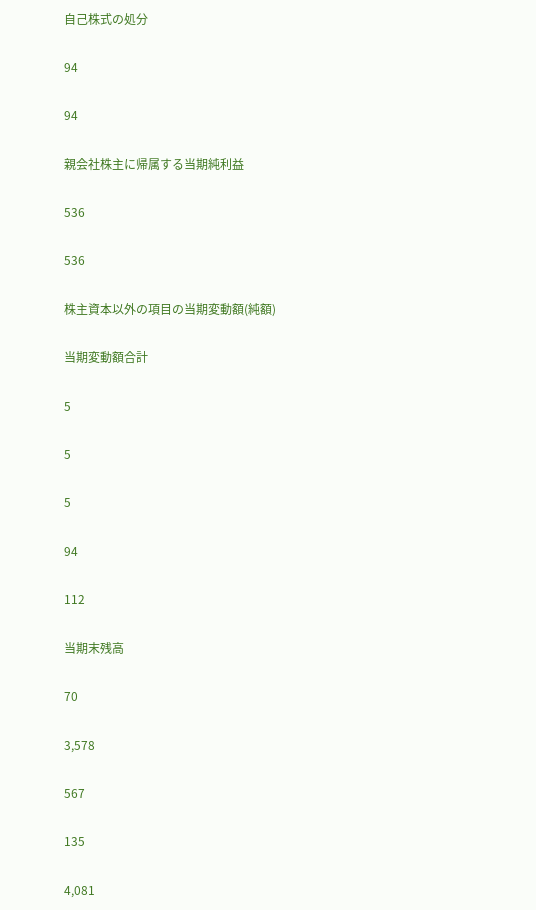自己株式の処分

94

94

親会社株主に帰属する当期純利益

536

536

株主資本以外の項目の当期変動額(純額)

当期変動額合計

5

5

5

94

112

当期末残高

70

3,578

567

135

4,081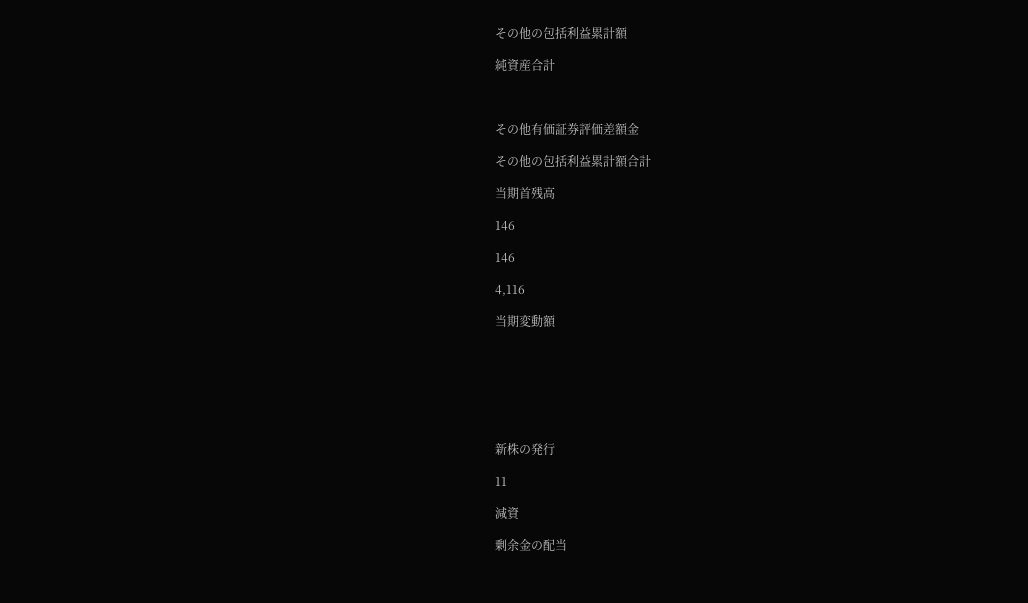その他の包括利益累計額

純資産合計



その他有価証券評価差額金

その他の包括利益累計額合計

当期首残高

146

146

4,116

当期変動額







新株の発行

11

減資

剰余金の配当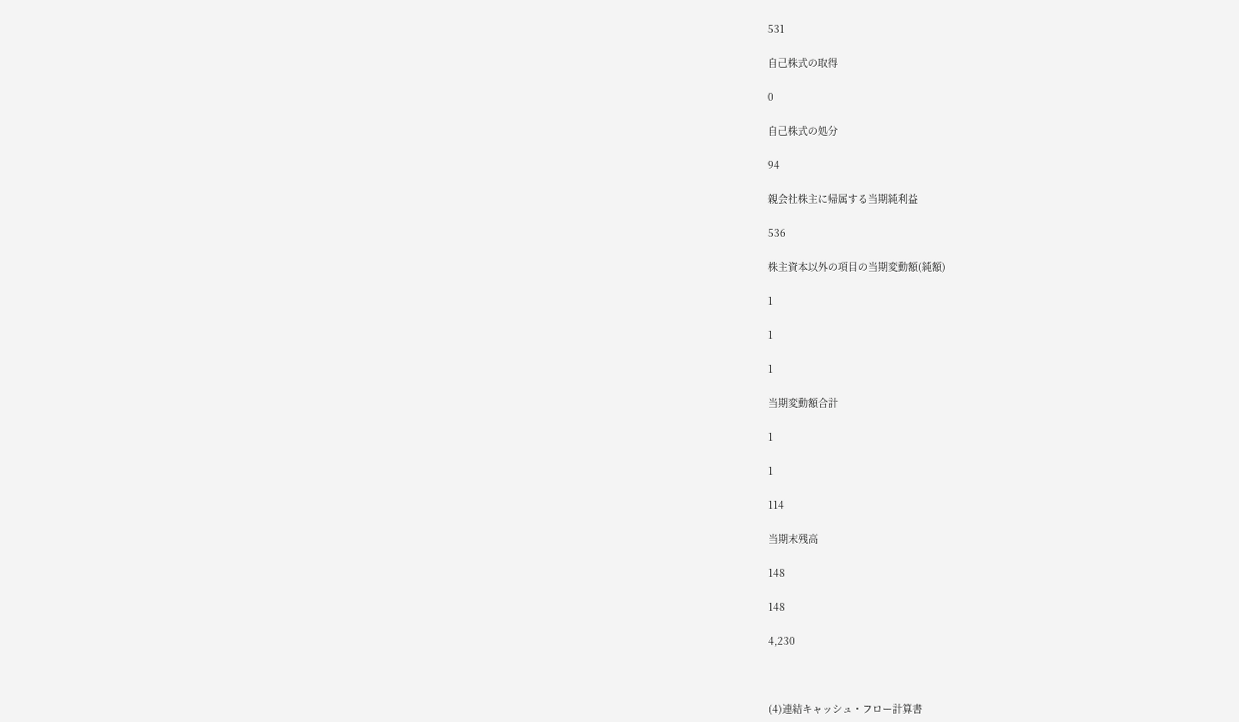531

自己株式の取得

0

自己株式の処分

94

親会社株主に帰属する当期純利益

536

株主資本以外の項目の当期変動額(純額)

1

1

1

当期変動額合計

1

1

114

当期末残高

148

148

4,230



(4)連結キャッシュ・フロー計算書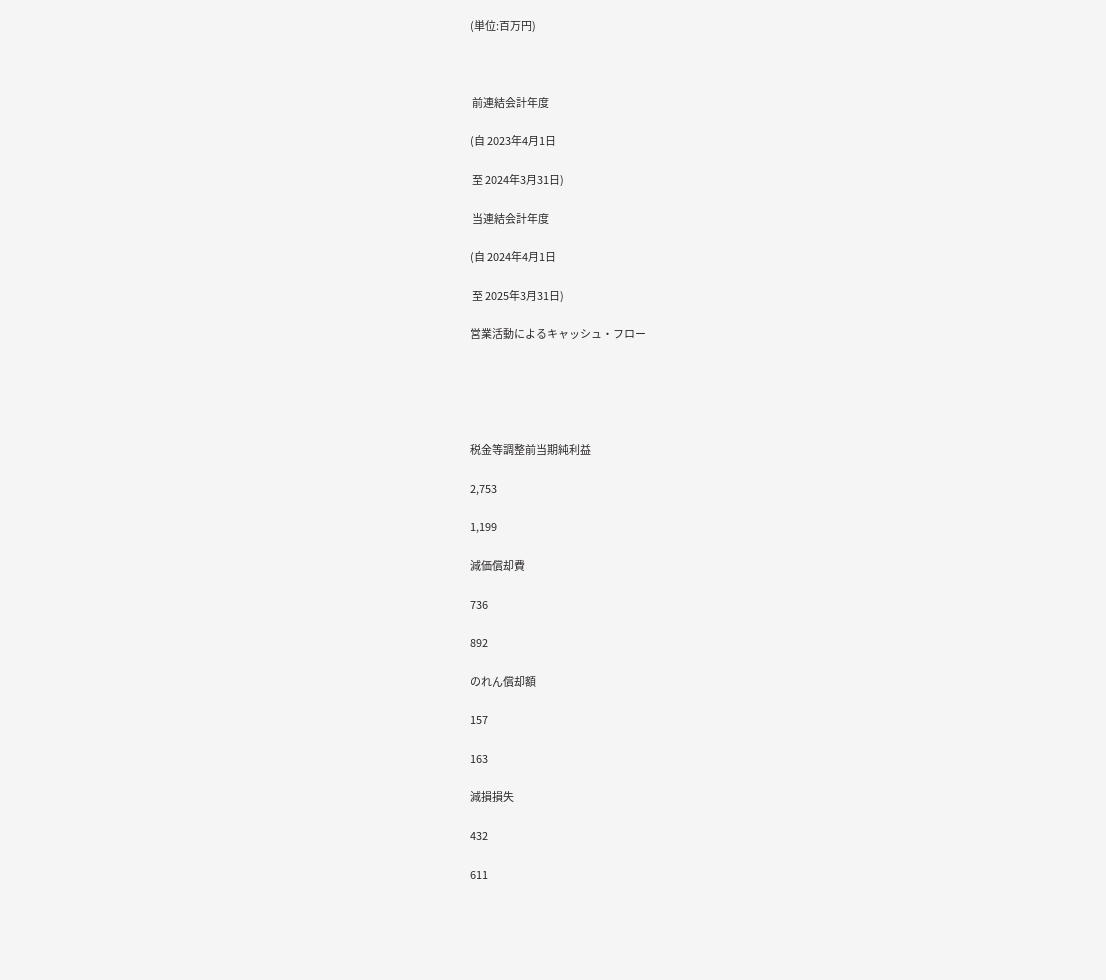(単位:百万円)



 前連結会計年度

(自 2023年4月1日

 至 2024年3月31日)

 当連結会計年度

(自 2024年4月1日

 至 2025年3月31日)

営業活動によるキャッシュ・フロー





税金等調整前当期純利益

2,753

1,199

減価償却費

736

892

のれん償却額

157

163

減損損失

432

611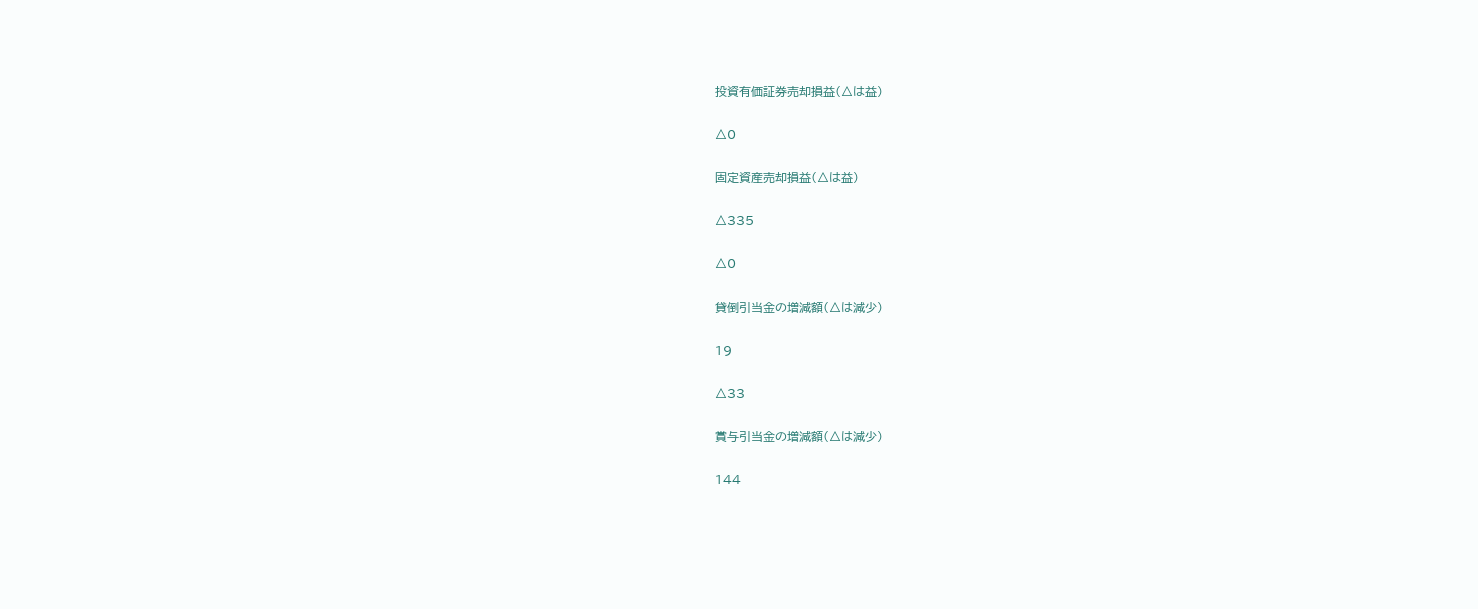投資有価証券売却損益(△は益)

△0

固定資産売却損益(△は益)

△335

△0

貸倒引当金の増減額(△は減少)

19

△33

賞与引当金の増減額(△は減少)

144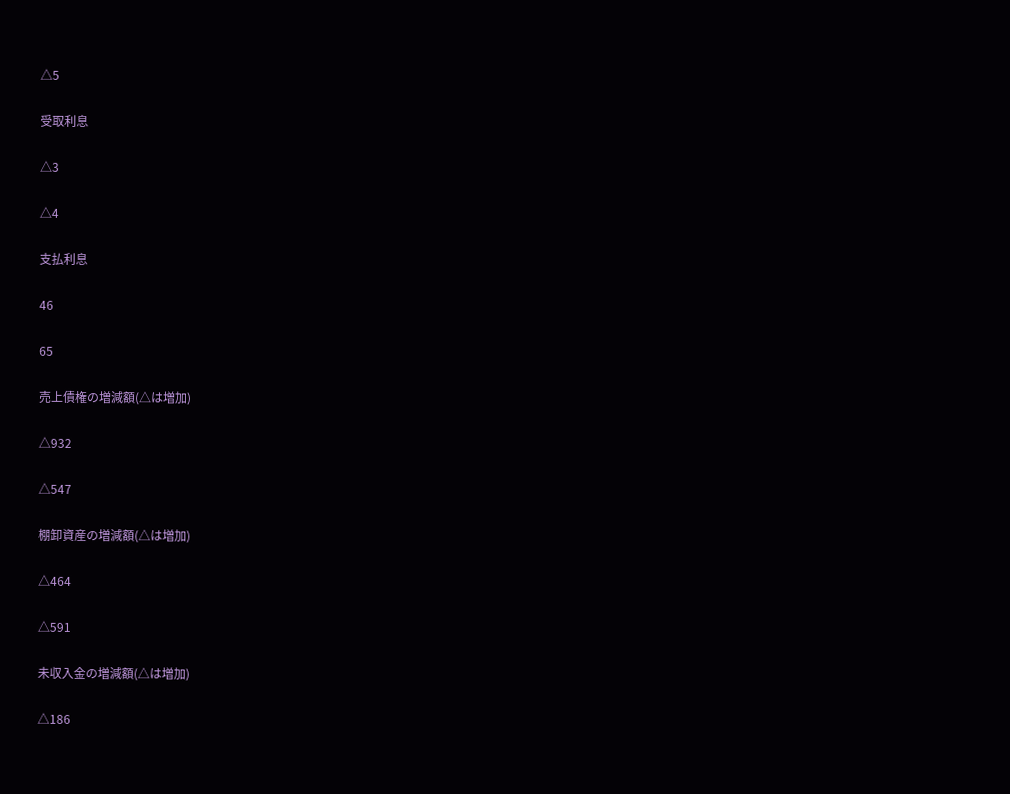△5

受取利息

△3

△4

支払利息

46

65

売上債権の増減額(△は増加)

△932

△547

棚卸資産の増減額(△は増加)

△464

△591

未収入金の増減額(△は増加)

△186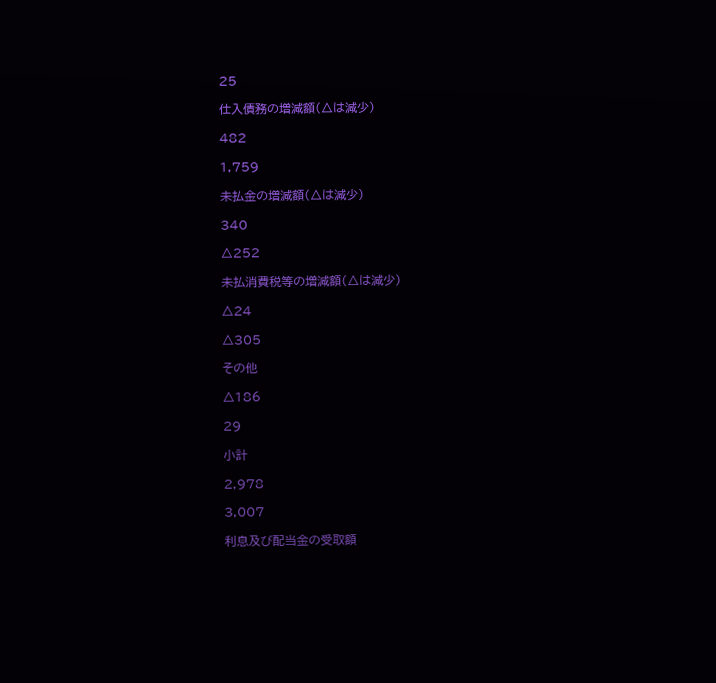25

仕入債務の増減額(△は減少)

482

1,759

未払金の増減額(△は減少)

340

△252

未払消費税等の増減額(△は減少)

△24

△305

その他

△186

29

小計

2,978

3,007

利息及び配当金の受取額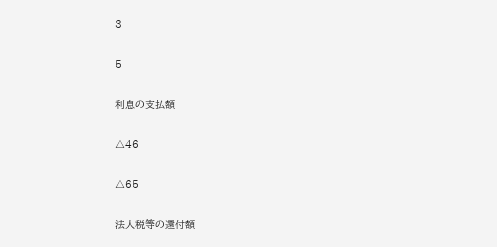3

5

利息の支払額

△46

△65

法人税等の還付額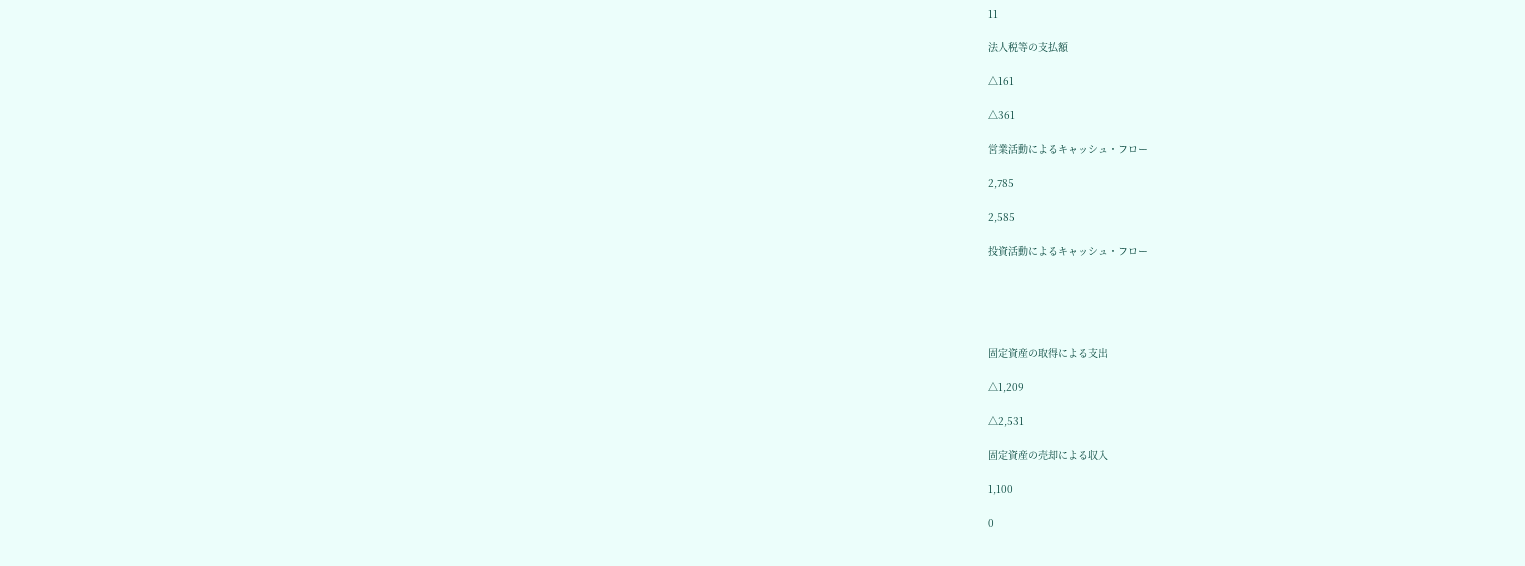11

法人税等の支払額

△161

△361

営業活動によるキャッシュ・フロー

2,785

2,585

投資活動によるキャッシュ・フロー





固定資産の取得による支出

△1,209

△2,531

固定資産の売却による収入

1,100

0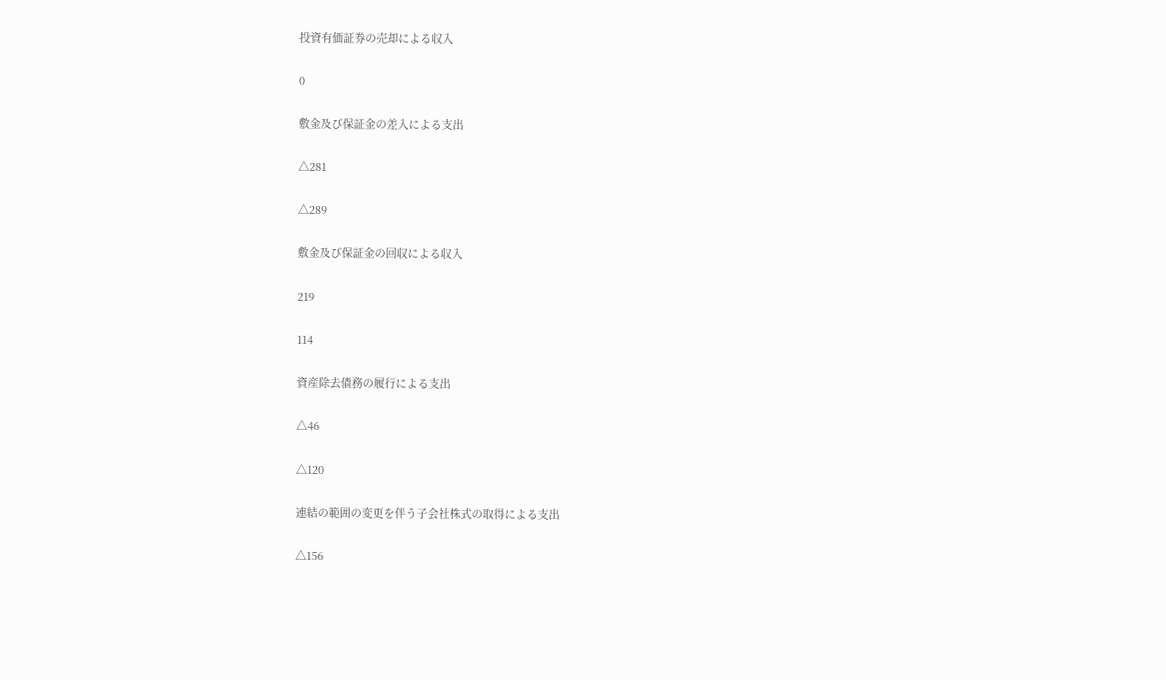投資有価証券の売却による収入

0

敷金及び保証金の差入による支出

△281

△289

敷金及び保証金の回収による収入

219

114

資産除去債務の履行による支出

△46

△120

連結の範囲の変更を伴う子会社株式の取得による支出

△156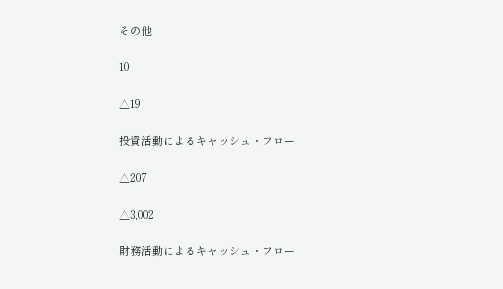その他

10

△19

投資活動によるキャッシュ・フロー

△207

△3,002

財務活動によるキャッシュ・フロー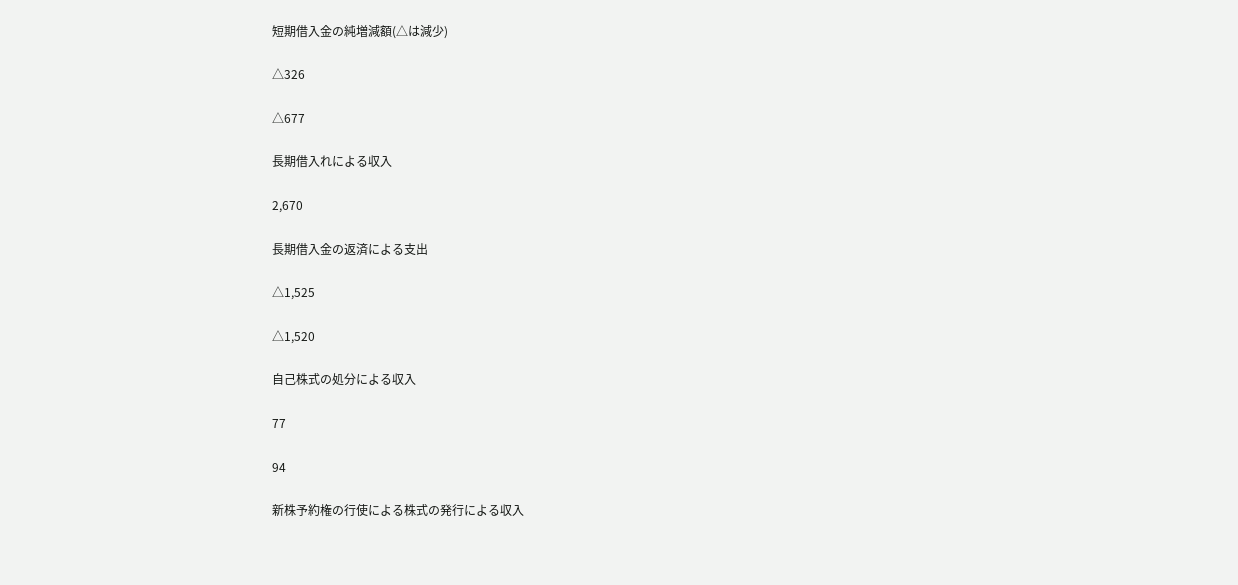短期借入金の純増減額(△は減少)

△326

△677

長期借入れによる収入

2,670

長期借入金の返済による支出

△1,525

△1,520

自己株式の処分による収入

77

94

新株予約権の行使による株式の発行による収入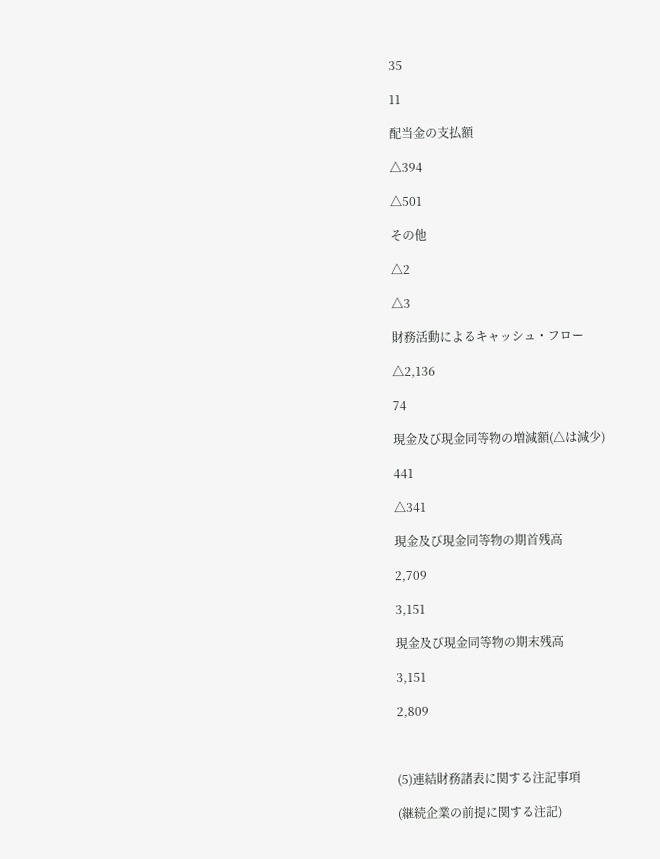35

11

配当金の支払額

△394

△501

その他

△2

△3

財務活動によるキャッシュ・フロー

△2,136

74

現金及び現金同等物の増減額(△は減少)

441

△341

現金及び現金同等物の期首残高

2,709

3,151

現金及び現金同等物の期末残高

3,151

2,809



(5)連結財務諸表に関する注記事項

(継続企業の前提に関する注記)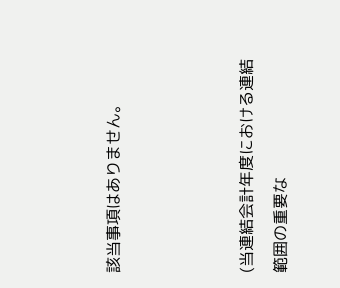該当事項はありません。



(当連結会計年度における連結範囲の重要な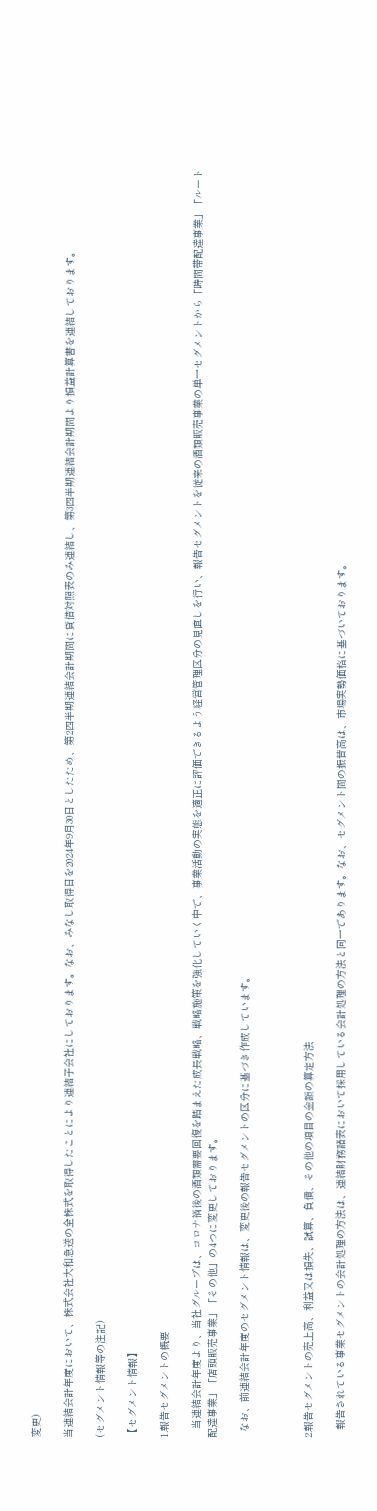変更)

当連結会計年度において、株式会社大和急送の全株式を取得したことにより連結子会社にしております。なお、みなし取得日を2024年9月30日としたため、第2四半期連結会計期間に貸借対照表のみ連結し、第3四半期連結会計期間より損益計算書を連結しております。

(セグメント情報等の注記)

【セグメント情報】

1.報告セグメントの概要

   当連結会計年度より、当社グループは、コロナ禍後の酒類需要回復を踏まえた成長戦略、戦略施策を強化していく中で、事業活動の実態を適正に評価できるよう経営管理区分の見直しを行い、報告セグメントを従来の酒類販売事業の単一セグメントから「時間帯配達事業」「ルート配達事業」「店頭販売事業」「その他」の4つに変更しております。

  なお、前連結会計年度のセグメント情報は、変更後の報告セグメントの区分に基づき作成しています。



2.報告セグメントの売上高、利益又は損失、試算、負債、その他の項目の金額の算定方法

   報告されている事業セグメントの会計処理の方法は、連結財務諸表において採用している会計処理の方法と同一であります。なお、セグメント間の振替高は、市場実勢価格に基づいております。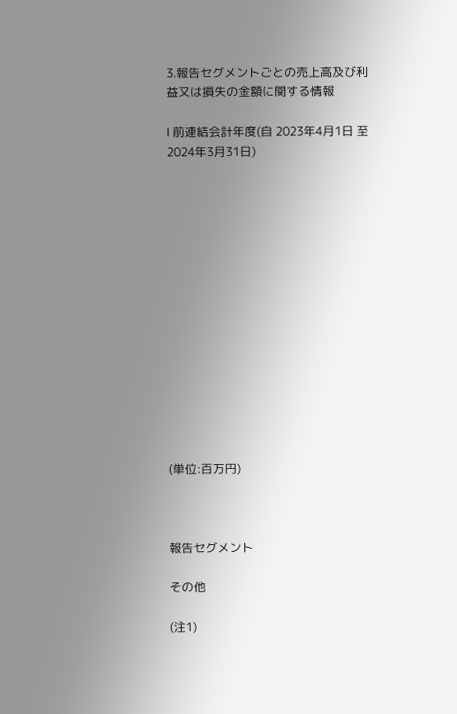3.報告セグメントごとの売上高及び利益又は損失の金額に関する情報

Ⅰ 前連結会計年度(自 2023年4月1日 至 2024年3月31日)















(単位:百万円)



報告セグメント

その他

(注1)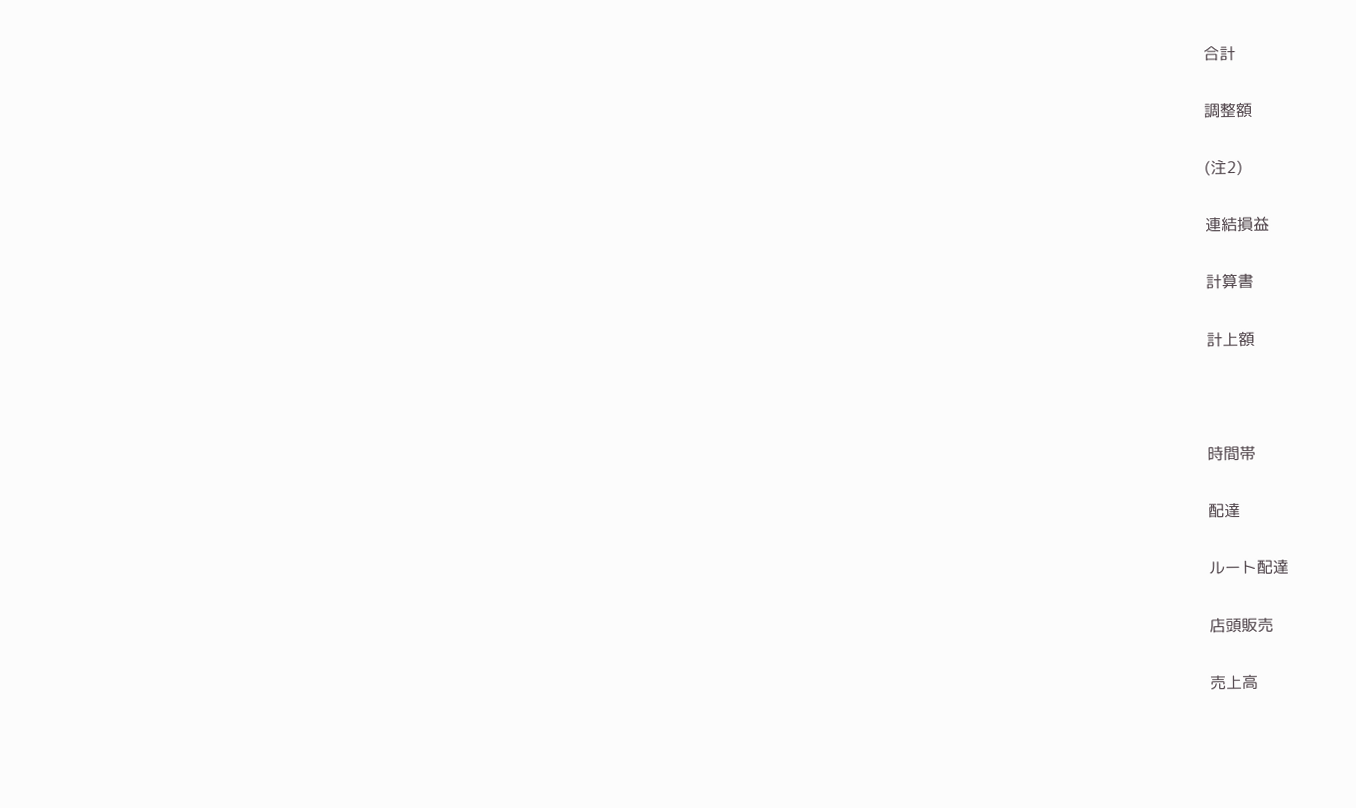合計

調整額

(注2)

連結損益

計算書

計上額



時間帯

配達

ルート配達

店頭販売

売上高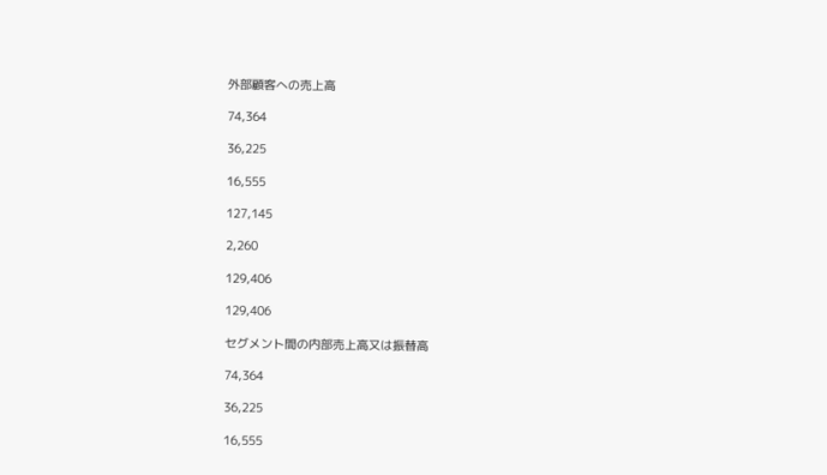外部顧客への売上高

74,364

36,225

16,555

127,145

2,260

129,406

129,406

セグメント間の内部売上高又は振替高

74,364

36,225

16,555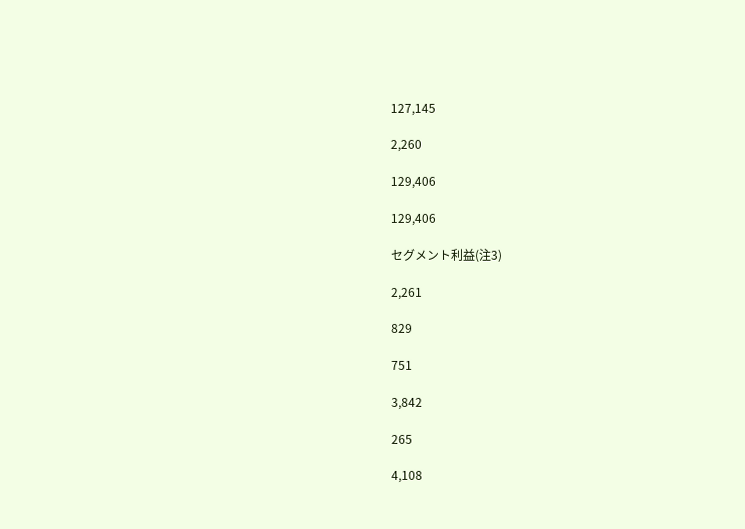127,145

2,260

129,406

129,406

セグメント利益(注3)

2,261

829

751

3,842

265

4,108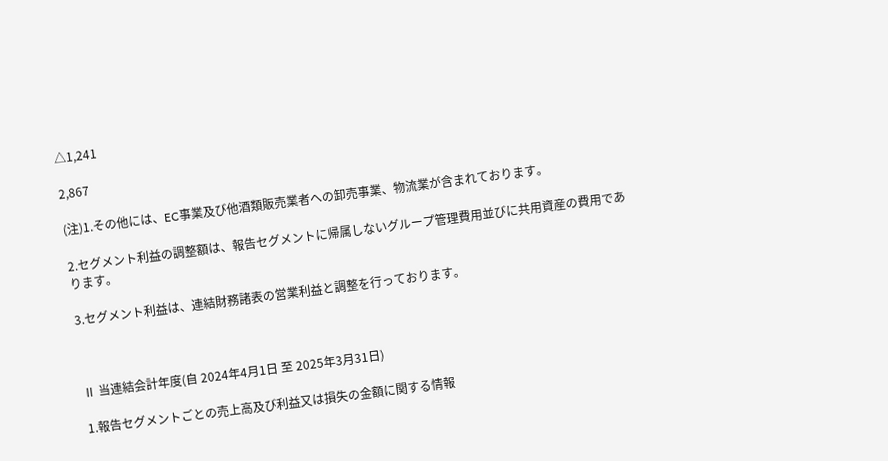△1,241

2,867

(注)1.その他には、EC事業及び他酒類販売業者への卸売事業、物流業が含まれております。

2.セグメント利益の調整額は、報告セグメントに帰属しないグループ管理費用並びに共用資産の費用であります。

3.セグメント利益は、連結財務諸表の営業利益と調整を行っております。



Ⅱ 当連結会計年度(自 2024年4月1日 至 2025年3月31日)

1.報告セグメントごとの売上高及び利益又は損失の金額に関する情報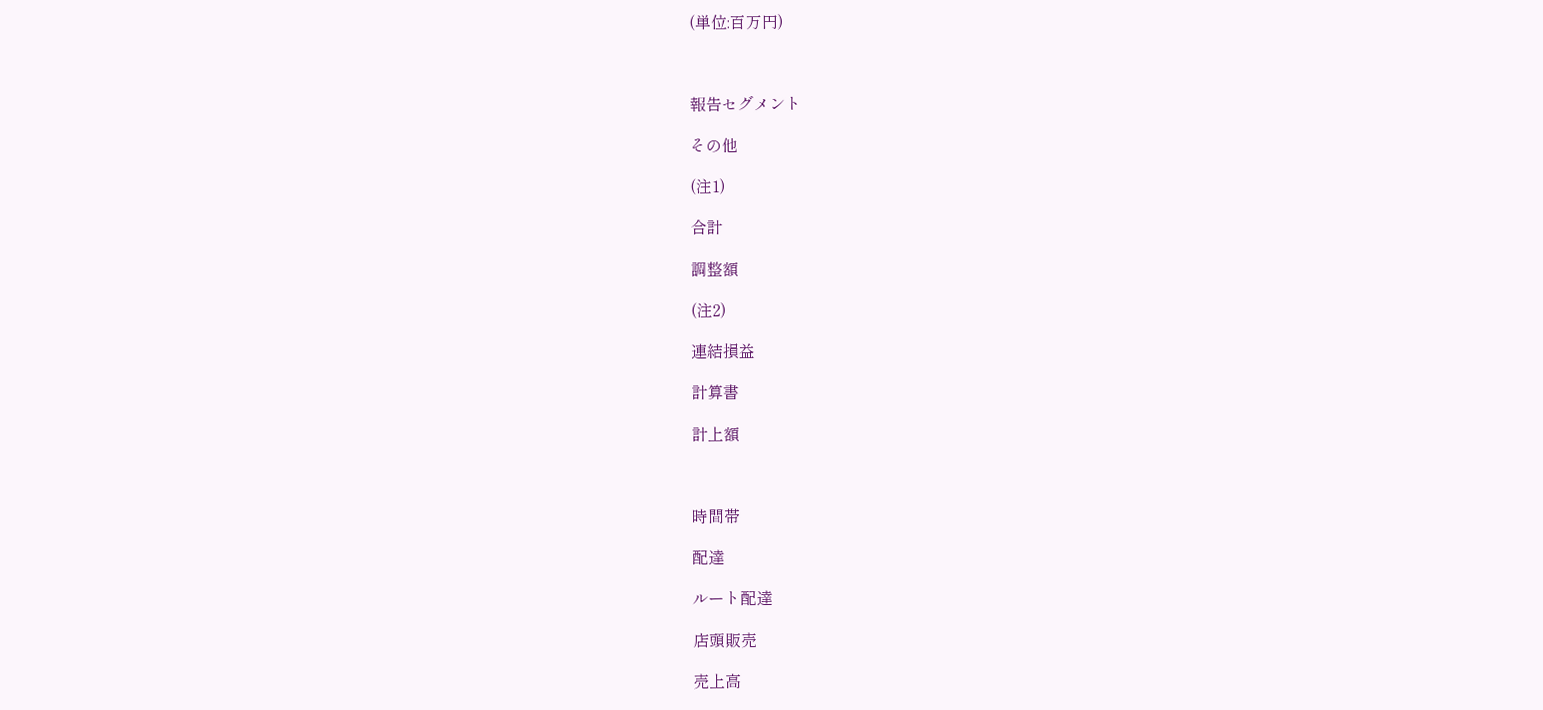(単位:百万円)



報告セグメント

その他

(注1)

合計

調整額

(注2)

連結損益

計算書

計上額



時間帯

配達

ルート配達

店頭販売

売上高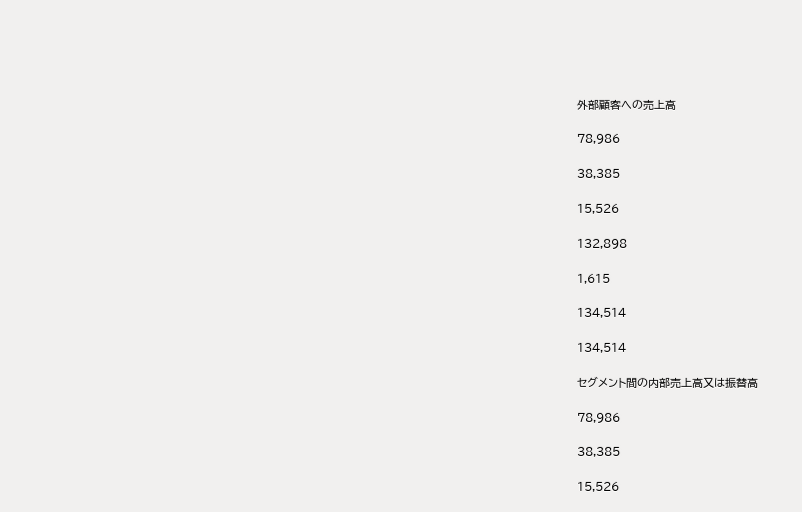外部顧客への売上高

78,986

38,385

15,526

132,898

1,615

134,514

134,514

セグメント間の内部売上高又は振替高

78,986

38,385

15,526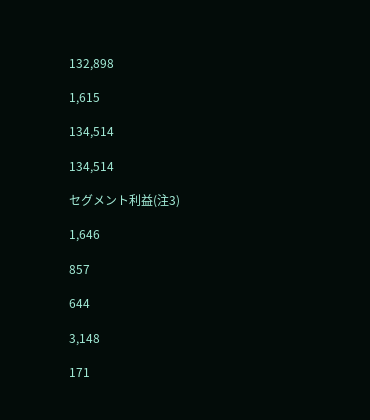132,898

1,615

134,514

134,514

セグメント利益(注3)

1,646

857

644

3,148

171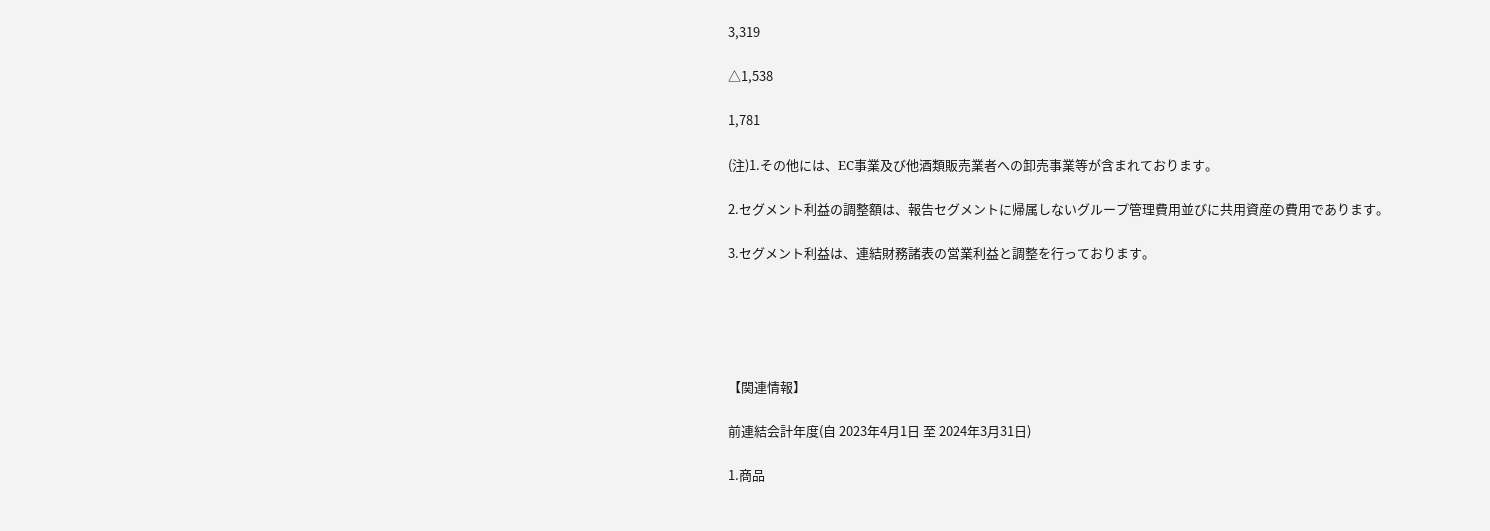3,319

△1,538

1,781

(注)1.その他には、EC事業及び他酒類販売業者への卸売事業等が含まれております。

2.セグメント利益の調整額は、報告セグメントに帰属しないグループ管理費用並びに共用資産の費用であります。

3.セグメント利益は、連結財務諸表の営業利益と調整を行っております。





【関連情報】

前連結会計年度(自 2023年4月1日 至 2024年3月31日)

1.商品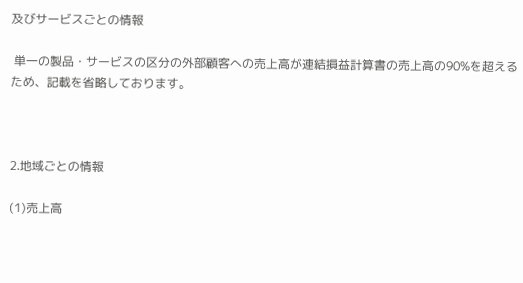及びサービスごとの情報

 単一の製品・サービスの区分の外部顧客への売上高が連結損益計算書の売上高の90%を超えるため、記載を省略しております。



2.地域ごとの情報

(1)売上高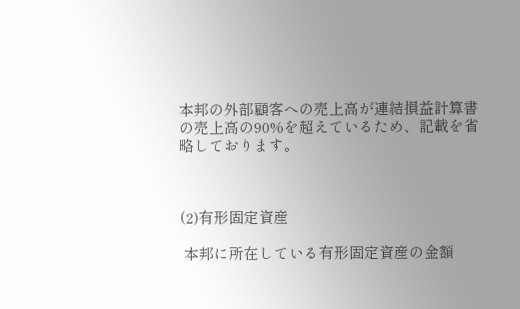本邦の外部顧客への売上高が連結損益計算書の売上高の90%を超えているため、記載を省略しております。



(2)有形固定資産

 本邦に所在している有形固定資産の金額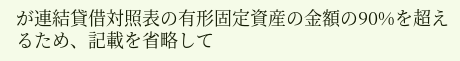が連結貸借対照表の有形固定資産の金額の90%を超えるため、記載を省略して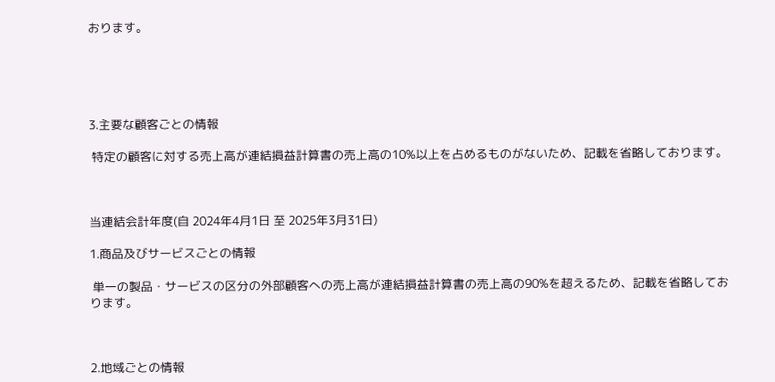おります。





3.主要な顧客ごとの情報

 特定の顧客に対する売上高が連結損益計算書の売上高の10%以上を占めるものがないため、記載を省略しております。



当連結会計年度(自 2024年4月1日 至 2025年3月31日)

1.商品及びサービスごとの情報

 単一の製品・サービスの区分の外部顧客への売上高が連結損益計算書の売上高の90%を超えるため、記載を省略しております。



2.地域ごとの情報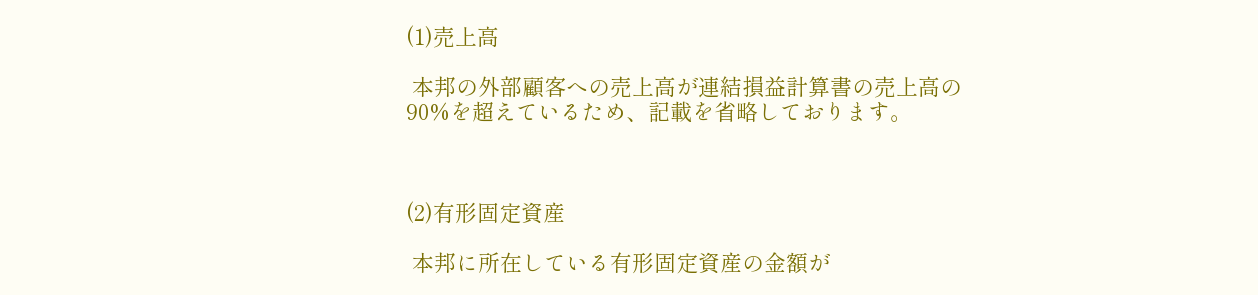(1)売上高

 本邦の外部顧客への売上高が連結損益計算書の売上高の90%を超えているため、記載を省略しております。



(2)有形固定資産

 本邦に所在している有形固定資産の金額が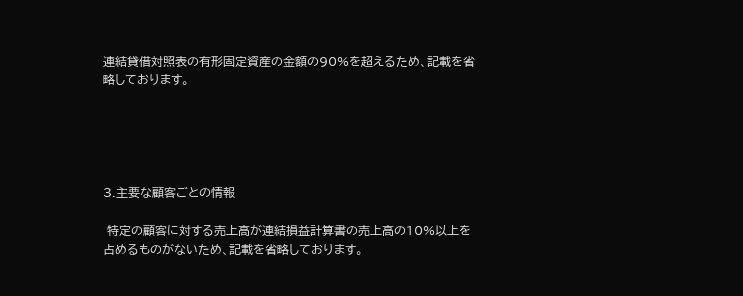連結貸借対照表の有形固定資産の金額の90%を超えるため、記載を省略しております。





3.主要な顧客ごとの情報

 特定の顧客に対する売上高が連結損益計算書の売上高の10%以上を占めるものがないため、記載を省略しております。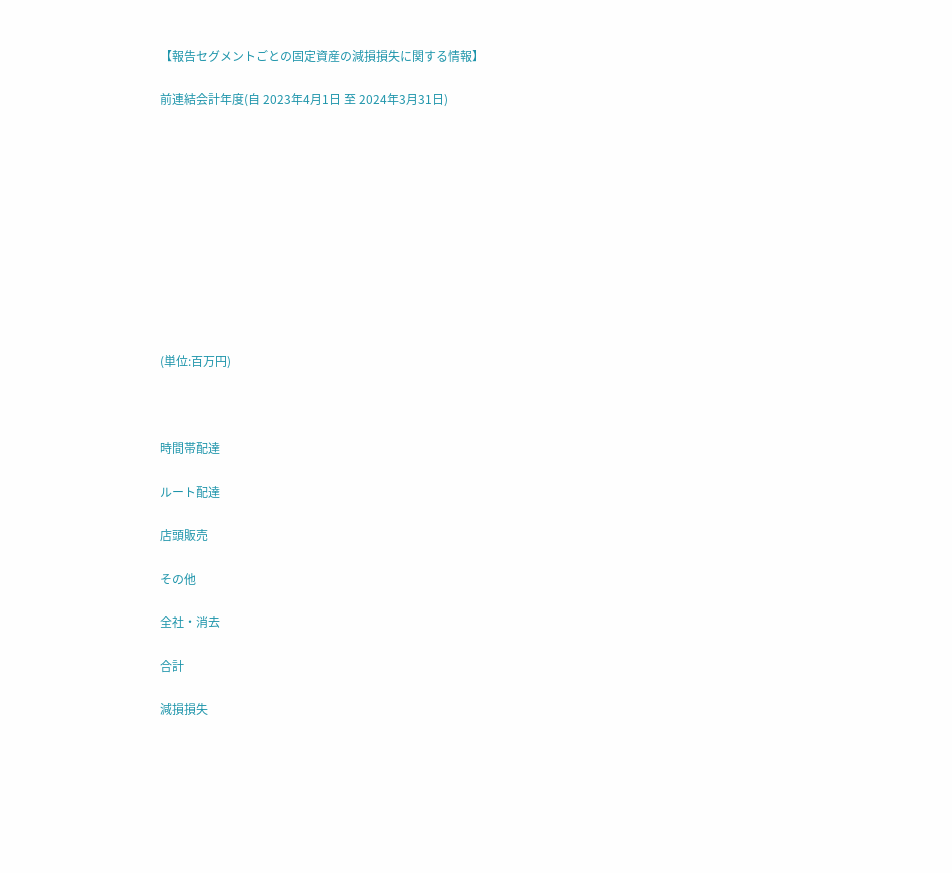【報告セグメントごとの固定資産の減損損失に関する情報】

前連結会計年度(自 2023年4月1日 至 2024年3月31日)











(単位:百万円)



時間帯配達

ルート配達

店頭販売

その他

全社・消去

合計

減損損失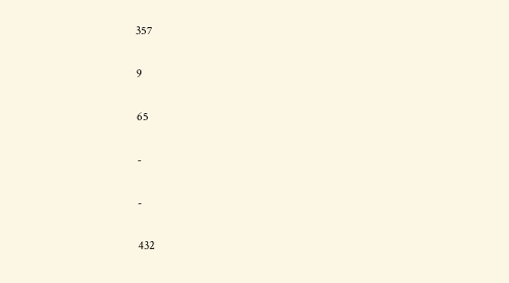357

9

65

-

-

432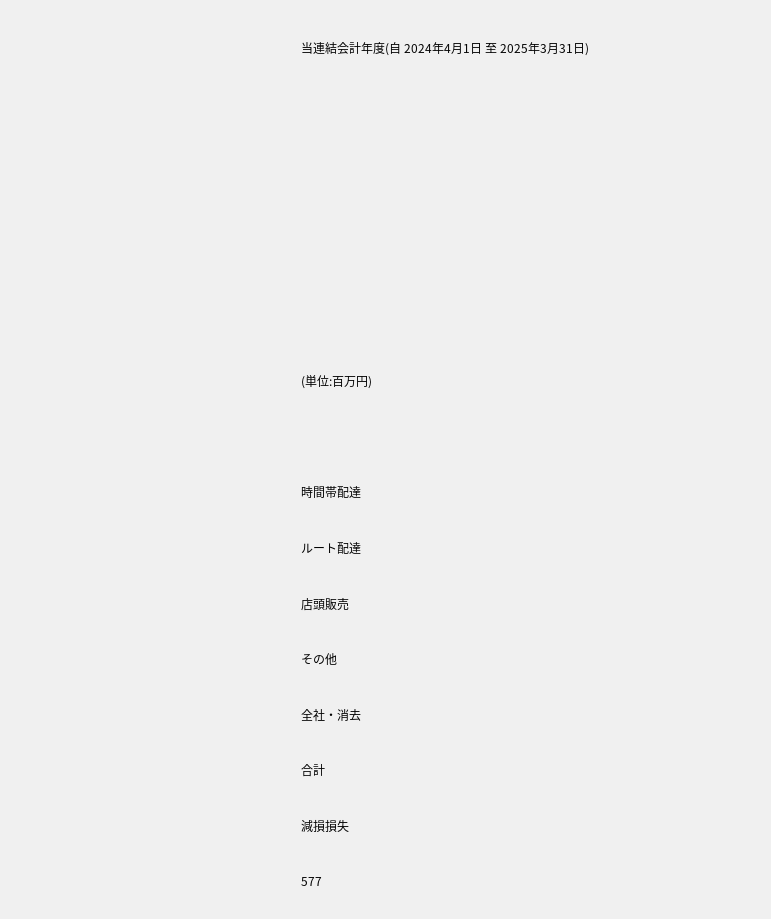当連結会計年度(自 2024年4月1日 至 2025年3月31日)











(単位:百万円)



時間帯配達

ルート配達

店頭販売

その他

全社・消去

合計

減損損失

577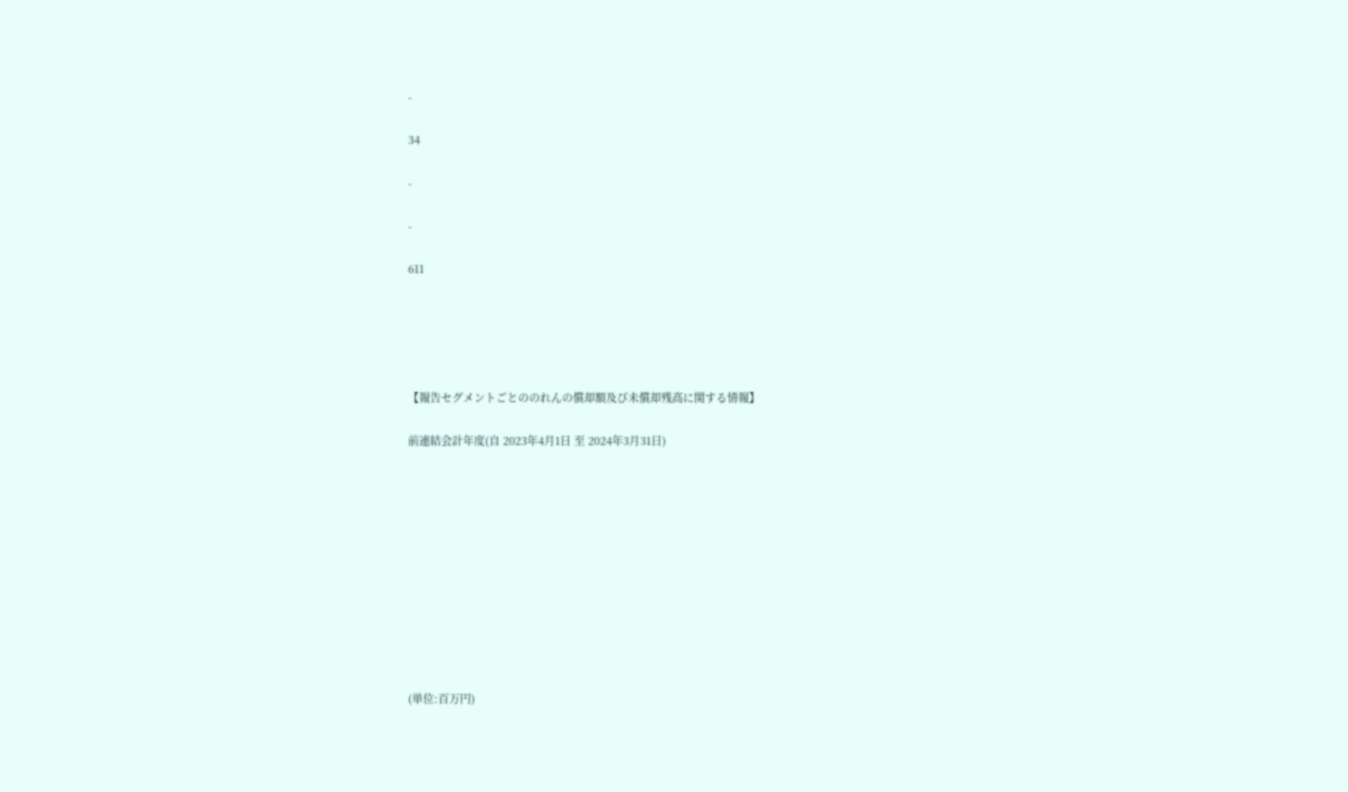-

34

-

-

611





【報告セグメントごとののれんの償却額及び未償却残高に関する情報】

前連結会計年度(自 2023年4月1日 至 2024年3月31日)











(単位:百万円)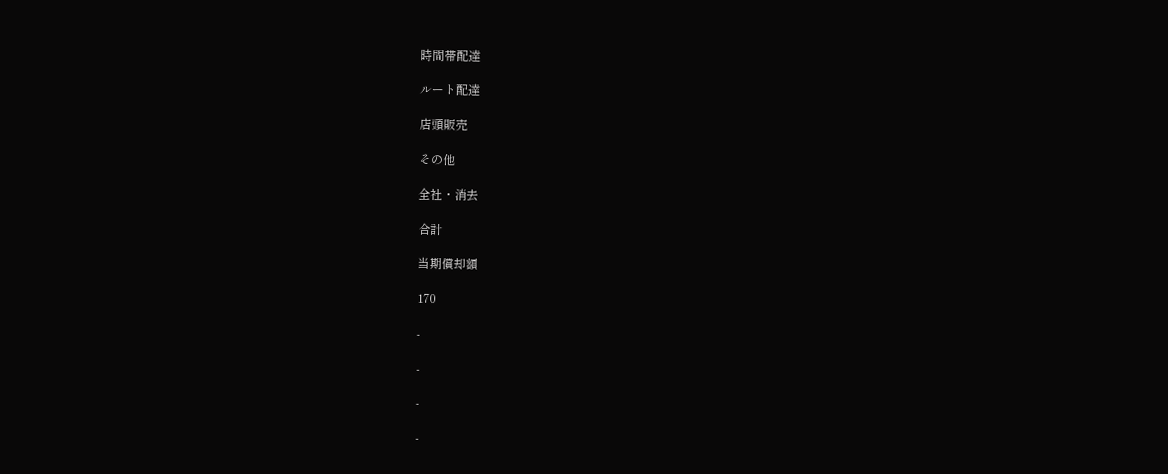時間帯配達

ルート配達

店頭販売

その他

全社・消去

合計

当期償却額

170

-

-

-

-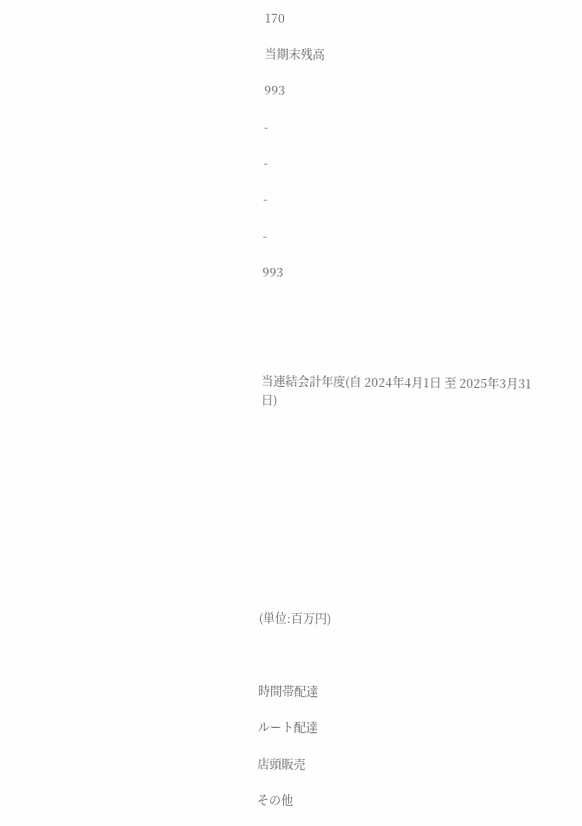170

当期末残高

993

-

-

-

-

993





当連結会計年度(自 2024年4月1日 至 2025年3月31日)











(単位:百万円)



時間帯配達

ルート配達

店頭販売

その他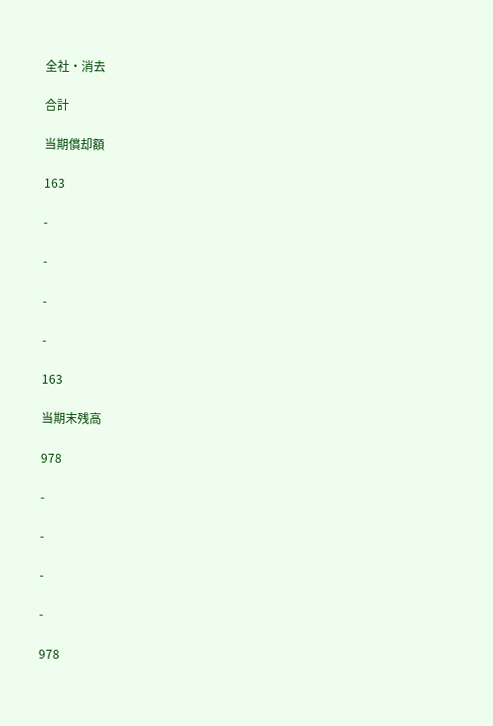全社・消去

合計

当期償却額

163

-

-

-

-

163

当期末残高

978

-

-

-

-

978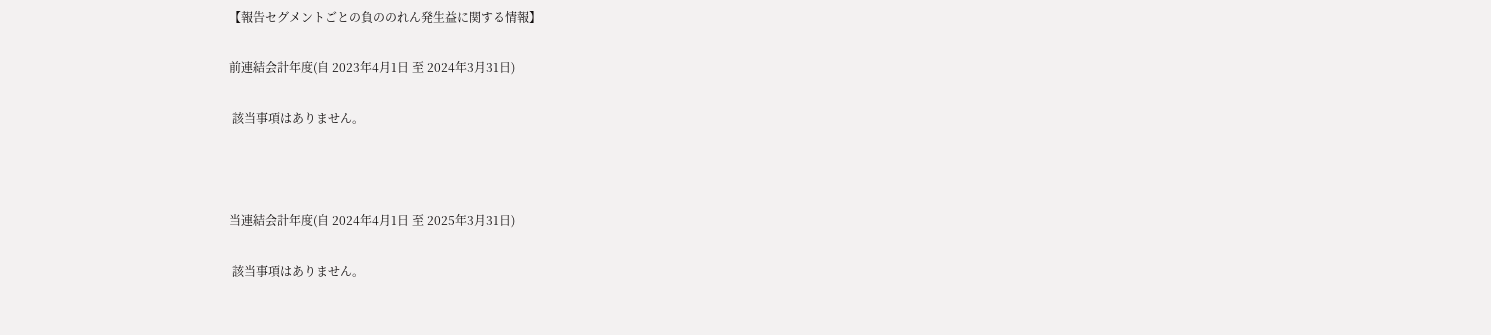【報告セグメントごとの負ののれん発生益に関する情報】

前連結会計年度(自 2023年4月1日 至 2024年3月31日)

 該当事項はありません。



当連結会計年度(自 2024年4月1日 至 2025年3月31日)

 該当事項はありません。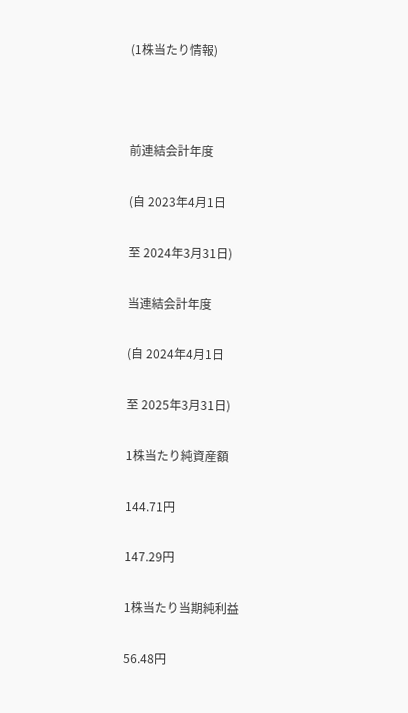(1株当たり情報)



前連結会計年度

(自 2023年4月1日

至 2024年3月31日)

当連結会計年度

(自 2024年4月1日

至 2025年3月31日)

1株当たり純資産額

144.71円

147.29円

1株当たり当期純利益

56.48円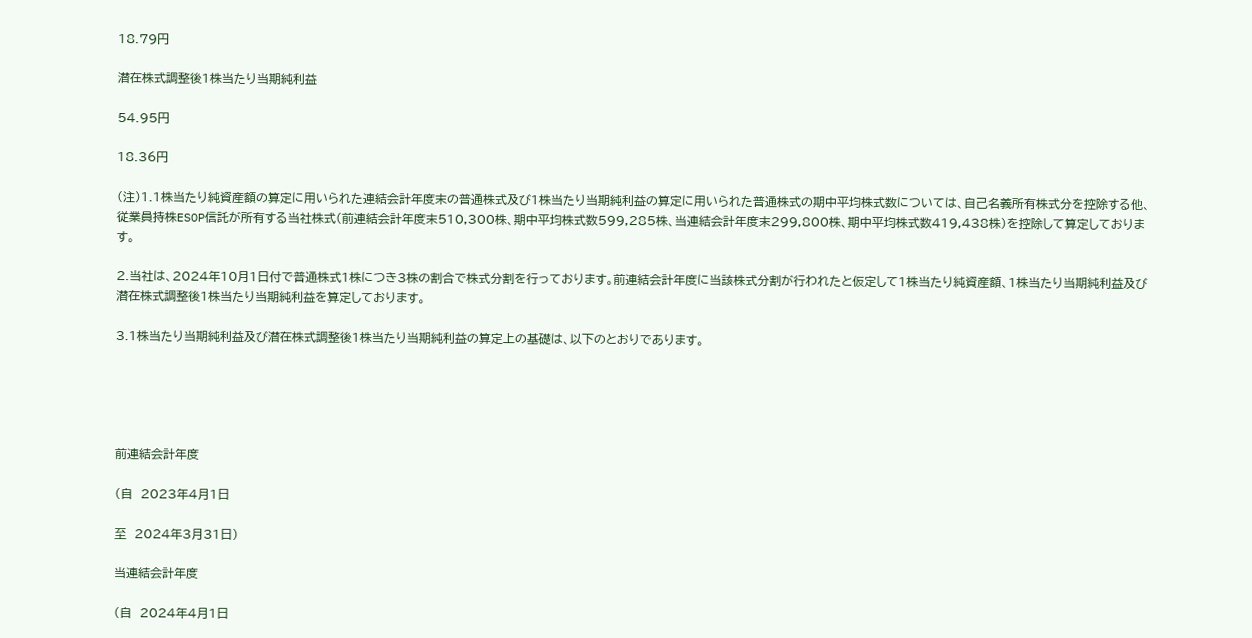18.79円

潜在株式調整後1株当たり当期純利益

54.95円

18.36円

(注)1.1株当たり純資産額の算定に用いられた連結会計年度末の普通株式及び1株当たり当期純利益の算定に用いられた普通株式の期中平均株式数については、自己名義所有株式分を控除する他、従業員持株ESOP信託が所有する当社株式(前連結会計年度末510,300株、期中平均株式数599,285株、当連結会計年度末299,800株、期中平均株式数419,438株)を控除して算定しております。

2.当社は、2024年10月1日付で普通株式1株につき3株の割合で株式分割を行っております。前連結会計年度に当該株式分割が行われたと仮定して1株当たり純資産額、1株当たり当期純利益及び潜在株式調整後1株当たり当期純利益を算定しております。

3.1株当たり当期純利益及び潜在株式調整後1株当たり当期純利益の算定上の基礎は、以下のとおりであります。





前連結会計年度

(自  2023年4月1日

至  2024年3月31日)

当連結会計年度

(自  2024年4月1日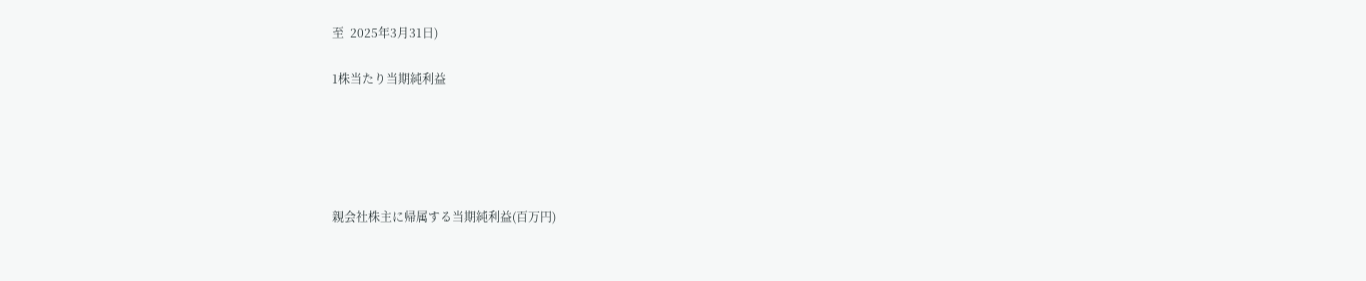至  2025年3月31日)

1株当たり当期純利益





親会社株主に帰属する当期純利益(百万円)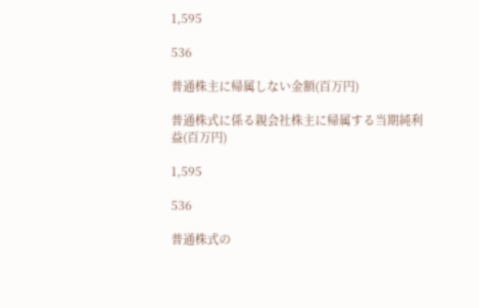1,595

536

普通株主に帰属しない金額(百万円)

普通株式に係る親会社株主に帰属する当期純利益(百万円)

1,595

536

普通株式の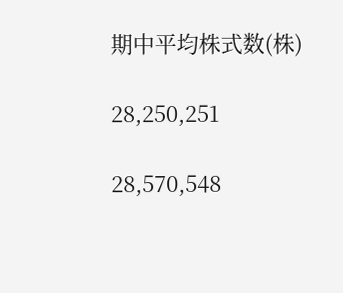期中平均株式数(株)

28,250,251

28,570,548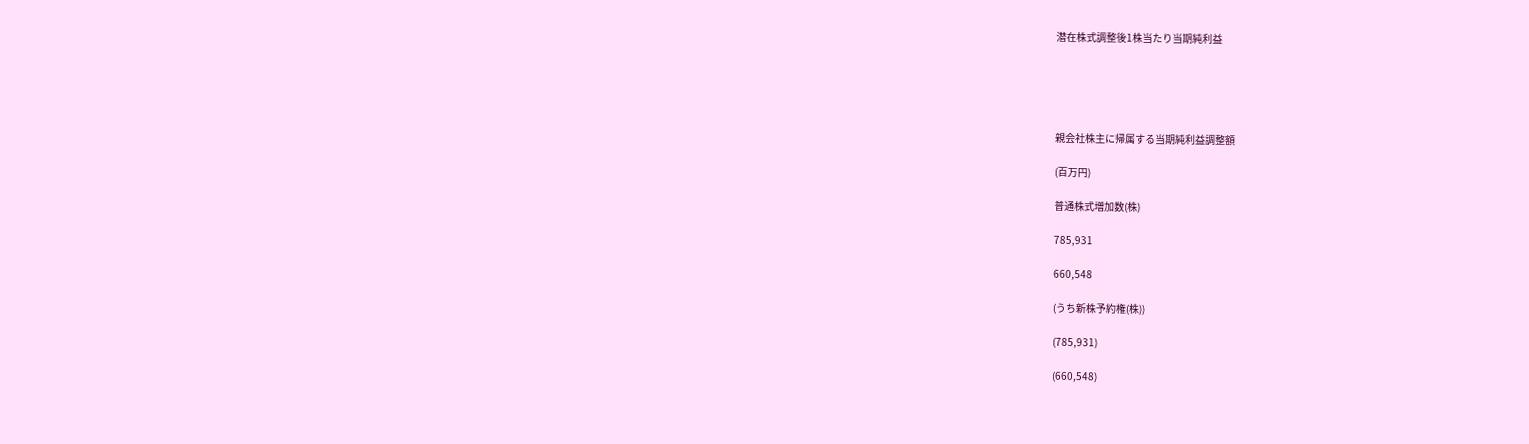潜在株式調整後1株当たり当期純利益





親会社株主に帰属する当期純利益調整額

(百万円)

普通株式増加数(株)

785,931

660,548

(うち新株予約権(株))

(785,931)

(660,548)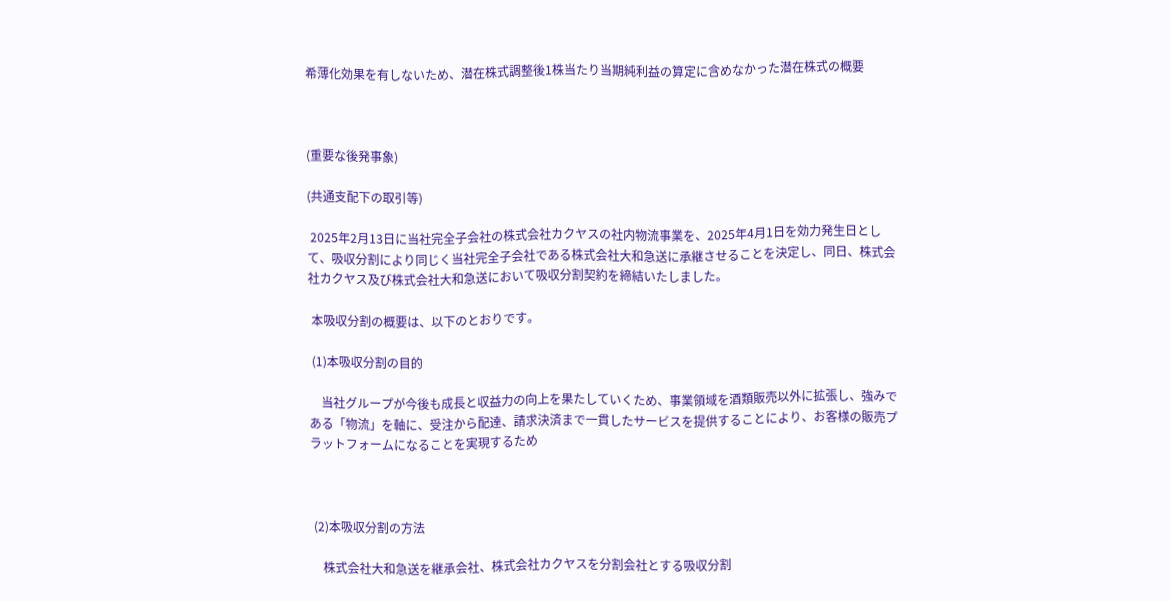希薄化効果を有しないため、潜在株式調整後1株当たり当期純利益の算定に含めなかった潜在株式の概要



(重要な後発事象)

(共通支配下の取引等)

 2025年2月13日に当社完全子会社の株式会社カクヤスの社内物流事業を、2025年4月1日を効力発生日として、吸収分割により同じく当社完全子会社である株式会社大和急送に承継させることを決定し、同日、株式会社カクヤス及び株式会社大和急送において吸収分割契約を締結いたしました。

 本吸収分割の概要は、以下のとおりです。

 (1)本吸収分割の目的

    当社グループが今後も成長と収益力の向上を果たしていくため、事業領域を酒類販売以外に拡張し、強みである「物流」を軸に、受注から配達、請求決済まで一貫したサービスを提供することにより、お客様の販売プラットフォームになることを実現するため



 (2)本吸収分割の方法

    株式会社大和急送を継承会社、株式会社カクヤスを分割会社とする吸収分割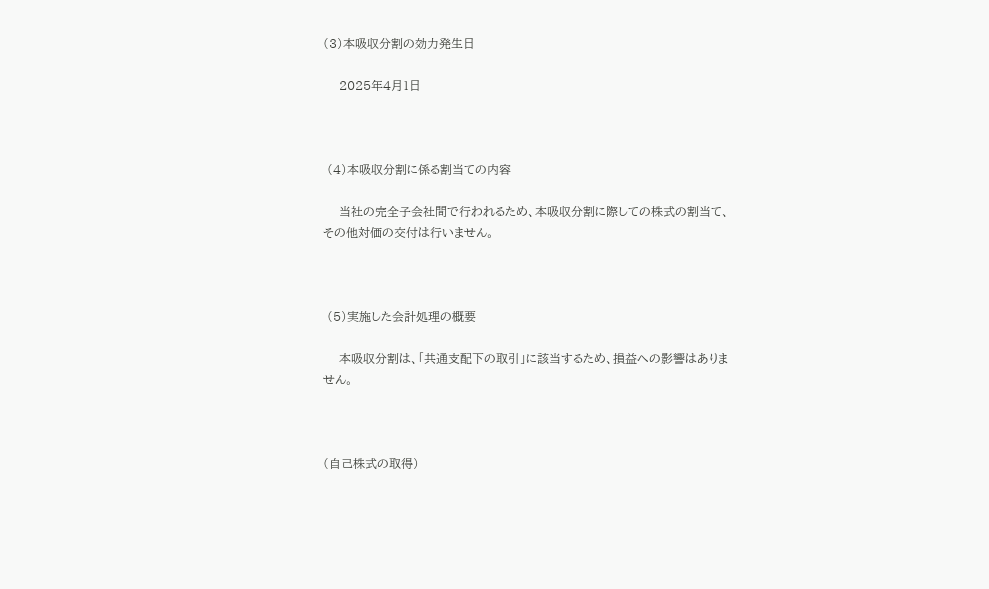(3)本吸収分割の効力発生日

    2025年4月1日



 (4)本吸収分割に係る割当ての内容

    当社の完全子会社間で行われるため、本吸収分割に際しての株式の割当て、その他対価の交付は行いません。



 (5)実施した会計処理の概要

    本吸収分割は、「共通支配下の取引」に該当するため、損益への影響はありません。



(自己株式の取得)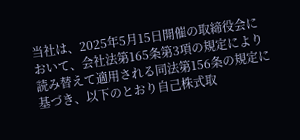当社は、2025年5月15日開催の取締役会において、会社法第165条第3項の規定により読み替えて適用される同法第156条の規定に基づき、以下のとおり自己株式取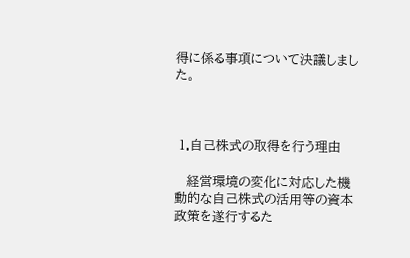得に係る事項について決議しました。



 1.自己株式の取得を行う理由

   経営環境の変化に対応した機動的な自己株式の活用等の資本政策を遂行するた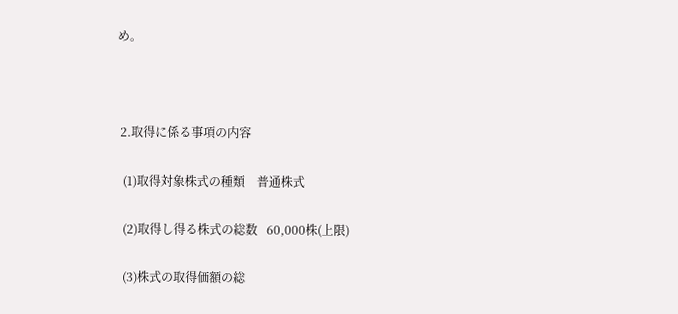め。



 2.取得に係る事項の内容

  (1)取得対象株式の種類    普通株式

  (2)取得し得る株式の総数   60,000株(上限)

  (3)株式の取得価額の総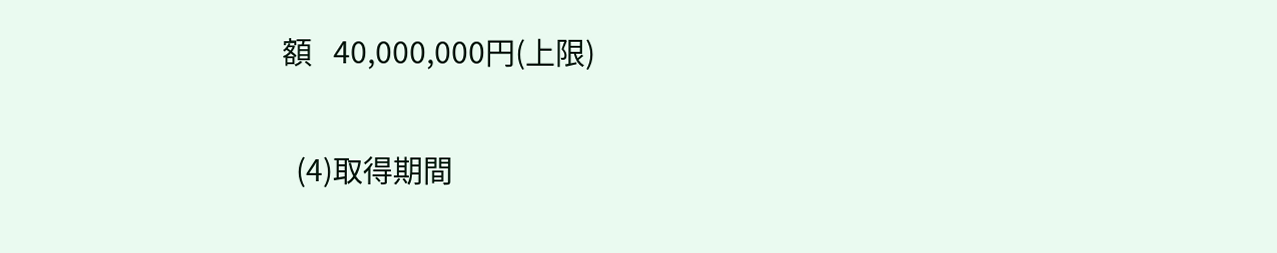額   40,000,000円(上限)

  (4)取得期間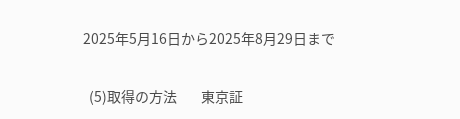2025年5月16日から2025年8月29日まで

  (5)取得の方法        東京証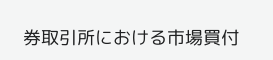券取引所における市場買付